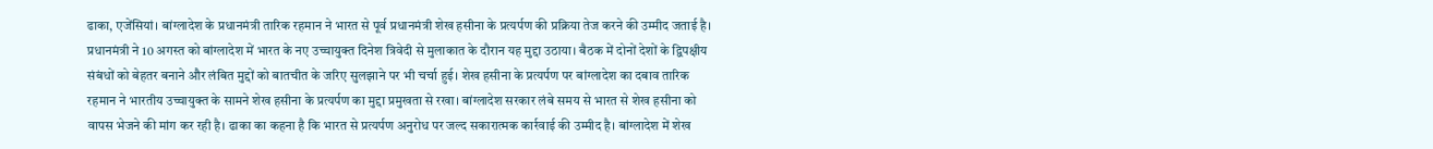ढाका, एजेंसियां। बांग्लादेश के प्रधानमंत्री तारिक रहमान ने भारत से पूर्व प्रधानमंत्री शेख हसीना के प्रत्यर्पण की प्रक्रिया तेज करने की उम्मीद जताई है। प्रधानमंत्री ने 10 अगस्त को बांग्लादेश में भारत के नए उच्चायुक्त दिनेश त्रिवेदी से मुलाकात के दौरान यह मुद्दा उठाया। बैठक में दोनों देशों के द्विपक्षीय संबंधों को बेहतर बनाने और लंबित मुद्दों को बातचीत के जरिए सुलझाने पर भी चर्चा हुई। शेख हसीना के प्रत्यर्पण पर बांग्लादेश का दबाव तारिक रहमान ने भारतीय उच्चायुक्त के सामने शेख हसीना के प्रत्यर्पण का मुद्दा प्रमुखता से रखा। बांग्लादेश सरकार लंबे समय से भारत से शेख हसीना को वापस भेजने की मांग कर रही है। ढाका का कहना है कि भारत से प्रत्यर्पण अनुरोध पर जल्द सकारात्मक कार्रवाई की उम्मीद है। बांग्लादेश में शेख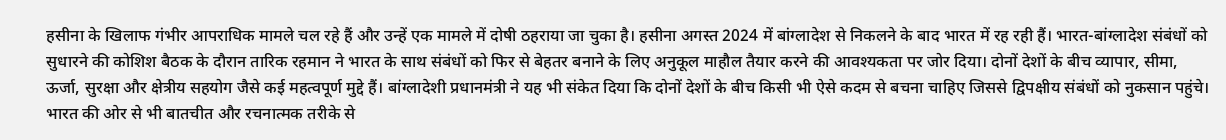हसीना के खिलाफ गंभीर आपराधिक मामले चल रहे हैं और उन्हें एक मामले में दोषी ठहराया जा चुका है। हसीना अगस्त 2024 में बांग्लादेश से निकलने के बाद भारत में रह रही हैं। भारत-बांग्लादेश संबंधों को सुधारने की कोशिश बैठक के दौरान तारिक रहमान ने भारत के साथ संबंधों को फिर से बेहतर बनाने के लिए अनुकूल माहौल तैयार करने की आवश्यकता पर जोर दिया। दोनों देशों के बीच व्यापार, सीमा, ऊर्जा, सुरक्षा और क्षेत्रीय सहयोग जैसे कई महत्वपूर्ण मुद्दे हैं। बांग्लादेशी प्रधानमंत्री ने यह भी संकेत दिया कि दोनों देशों के बीच किसी भी ऐसे कदम से बचना चाहिए जिससे द्विपक्षीय संबंधों को नुकसान पहुंचे। भारत की ओर से भी बातचीत और रचनात्मक तरीके से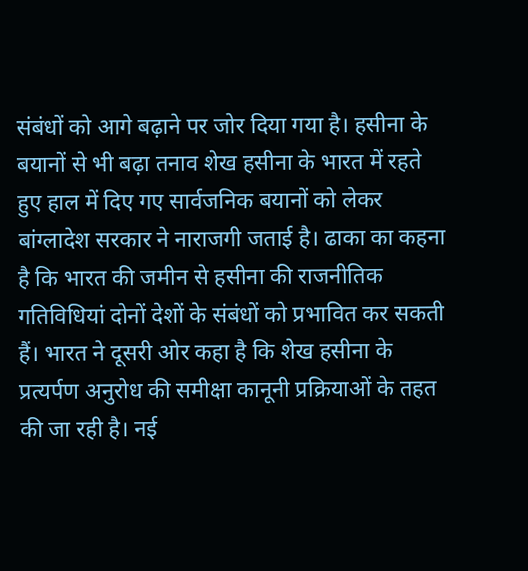संबंधों को आगे बढ़ाने पर जोर दिया गया है। हसीना के बयानों से भी बढ़ा तनाव शेख हसीना के भारत में रहते हुए हाल में दिए गए सार्वजनिक बयानों को लेकर बांग्लादेश सरकार ने नाराजगी जताई है। ढाका का कहना है कि भारत की जमीन से हसीना की राजनीतिक गतिविधियां दोनों देशों के संबंधों को प्रभावित कर सकती हैं। भारत ने दूसरी ओर कहा है कि शेख हसीना के प्रत्यर्पण अनुरोध की समीक्षा कानूनी प्रक्रियाओं के तहत की जा रही है। नई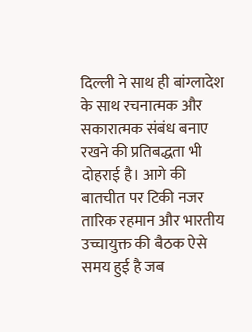दिल्ली ने साथ ही बांग्लादेश के साथ रचनात्मक और सकारात्मक संबंध बनाए रखने की प्रतिबद्धता भी दोहराई है। आगे की बातचीत पर टिकी नजर तारिक रहमान और भारतीय उच्चायुक्त की बैठक ऐसे समय हुई है जब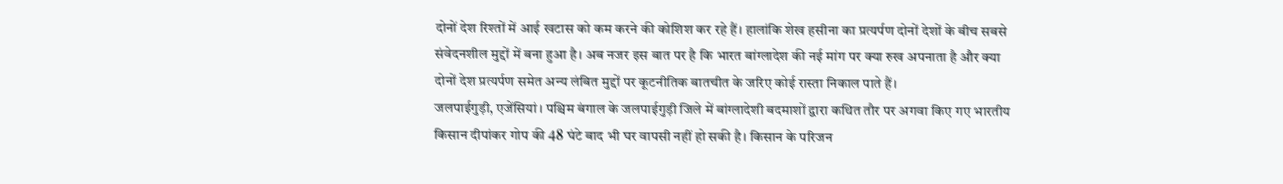दोनों देश रिश्तों में आई खटास को कम करने की कोशिश कर रहे हैं। हालांकि शेख हसीना का प्रत्यर्पण दोनों देशों के बीच सबसे संवेदनशील मुद्दों में बना हुआ है। अब नजर इस बात पर है कि भारत बांग्लादेश की नई मांग पर क्या रुख अपनाता है और क्या दोनों देश प्रत्यर्पण समेत अन्य लंबित मुद्दों पर कूटनीतिक बातचीत के जरिए कोई रास्ता निकाल पाते हैं।
जलपाईगुड़ी, एजेंसियां। पश्चिम बंगाल के जलपाईगुड़ी जिले में बांग्लादेशी बदमाशों द्वारा कथित तौर पर अगवा किए गए भारतीय किसान दीपांकर गोप की 48 घंटे बाद भी घर वापसी नहीं हो सकी है। किसान के परिजन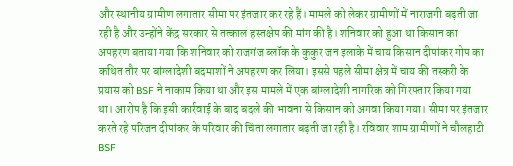और स्थानीय ग्रामीण लगातार सीमा पर इंतजार कर रहे हैं। मामले को लेकर ग्रामीणों में नाराजगी बढ़ती जा रही है और उन्होंने केंद्र सरकार से तत्काल हस्तक्षेप की मांग की है। शनिवार को हुआ था किसान का अपहरण बताया गया कि शनिवार को राजगंज ब्लॉक के कुकुर जन इलाके में चाय किसान दीपांकर गोप का कथित तौर पर बांग्लादेशी बदमाशों ने अपहरण कर लिया। इससे पहले सीमा क्षेत्र में चाय की तस्करी के प्रयास को BSF ने नाकाम किया था और इस मामले में एक बांग्लादेशी नागरिक को गिरफ्तार किया गया था। आरोप है कि इसी कार्रवाई के बाद बदले की भावना से किसान को अगवा किया गया। सीमा पर इंतजार करते रहे परिजन दीपांकर के परिवार की चिंता लगातार बढ़ती जा रही है। रविवार शाम ग्रामीणों ने चौलहाटी BSF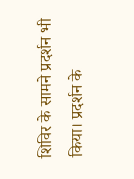शिविर के सामने प्रदर्शन भी किया। प्रदर्शन के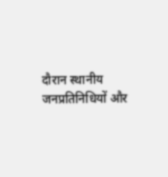दौरान स्थानीय जनप्रतिनिधियों और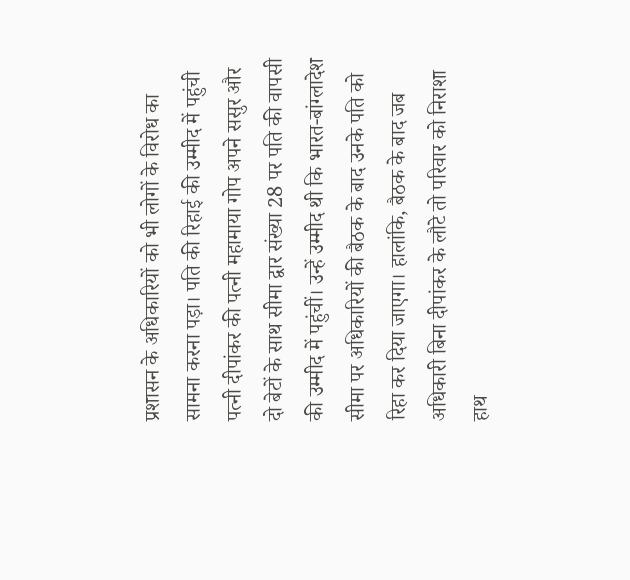प्रशासन के अधिकारियों को भी लोगों के विरोध का सामना करना पड़ा। पति की रिहाई की उम्मीद में पहुंची पत्नी दीपांकर की पत्नी महामाया गोप अपने ससुर और दो बेटों के साथ सीमा द्वार संख्या 28 पर पति की वापसी की उम्मीद में पहुंचीं। उन्हें उम्मीद थी कि भारत-बांग्लादेश सीमा पर अधिकारियों की बैठक के बाद उनके पति को रिहा कर दिया जाएगा। हालांकि, बैठक के बाद जब अधिकारी बिना दीपांकर के लौटे तो परिवार को निराशा हाथ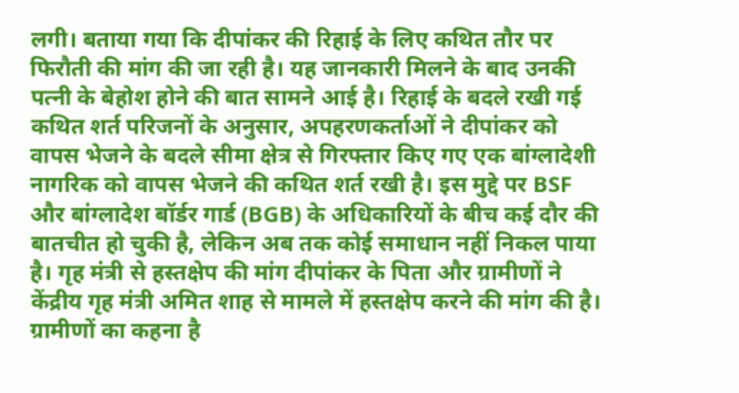लगी। बताया गया कि दीपांकर की रिहाई के लिए कथित तौर पर फिरौती की मांग की जा रही है। यह जानकारी मिलने के बाद उनकी पत्नी के बेहोश होने की बात सामने आई है। रिहाई के बदले रखी गई कथित शर्त परिजनों के अनुसार, अपहरणकर्ताओं ने दीपांकर को वापस भेजने के बदले सीमा क्षेत्र से गिरफ्तार किए गए एक बांग्लादेशी नागरिक को वापस भेजने की कथित शर्त रखी है। इस मुद्दे पर BSF और बांग्लादेश बॉर्डर गार्ड (BGB) के अधिकारियों के बीच कई दौर की बातचीत हो चुकी है, लेकिन अब तक कोई समाधान नहीं निकल पाया है। गृह मंत्री से हस्तक्षेप की मांग दीपांकर के पिता और ग्रामीणों ने केंद्रीय गृह मंत्री अमित शाह से मामले में हस्तक्षेप करने की मांग की है। ग्रामीणों का कहना है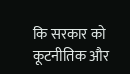कि सरकार को कूटनीतिक और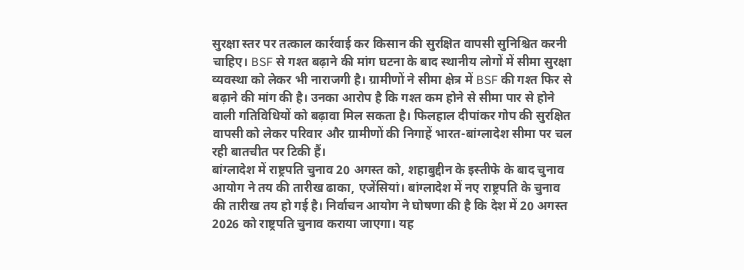सुरक्षा स्तर पर तत्काल कार्रवाई कर किसान की सुरक्षित वापसी सुनिश्चित करनी चाहिए। BSF से गश्त बढ़ाने की मांग घटना के बाद स्थानीय लोगों में सीमा सुरक्षा व्यवस्था को लेकर भी नाराजगी है। ग्रामीणों ने सीमा क्षेत्र में BSF की गश्त फिर से बढ़ाने की मांग की है। उनका आरोप है कि गश्त कम होने से सीमा पार से होने वाली गतिविधियों को बढ़ावा मिल सकता है। फिलहाल दीपांकर गोप की सुरक्षित वापसी को लेकर परिवार और ग्रामीणों की निगाहें भारत-बांग्लादेश सीमा पर चल रही बातचीत पर टिकी हैं।
बांग्लादेश में राष्ट्रपति चुनाव 20 अगस्त को, शहाबुद्दीन के इस्तीफे के बाद चुनाव आयोग ने तय की तारीख ढाका, एजेंसियां। बांग्लादेश में नए राष्ट्रपति के चुनाव की तारीख तय हो गई है। निर्वाचन आयोग ने घोषणा की है कि देश में 20 अगस्त 2026 को राष्ट्रपति चुनाव कराया जाएगा। यह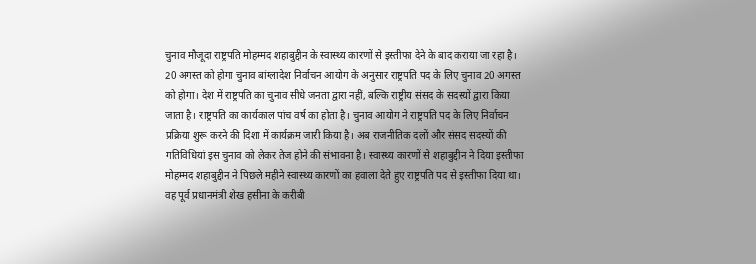चुनाव मौजूदा राष्ट्रपति मोहम्मद शहाबुद्दीन के स्वास्थ्य कारणों से इस्तीफा देने के बाद कराया जा रहा है। 20 अगस्त को होगा चुनाव बांग्लादेश निर्वाचन आयोग के अनुसार राष्ट्रपति पद के लिए चुनाव 20 अगस्त को होगा। देश में राष्ट्रपति का चुनाव सीधे जनता द्वारा नहीं, बल्कि राष्ट्रीय संसद के सदस्यों द्वारा किया जाता है। राष्ट्रपति का कार्यकाल पांच वर्ष का होता है। चुनाव आयोग ने राष्ट्रपति पद के लिए निर्वाचन प्रक्रिया शुरू करने की दिशा में कार्यक्रम जारी किया है। अब राजनीतिक दलों और संसद सदस्यों की गतिविधियां इस चुनाव को लेकर तेज होने की संभावना है। स्वास्थ्य कारणों से शहाबुद्दीन ने दिया इस्तीफा मोहम्मद शहाबुद्दीन ने पिछले महीने स्वास्थ्य कारणों का हवाला देते हुए राष्ट्रपति पद से इस्तीफा दिया था। वह पूर्व प्रधानमंत्री शेख हसीना के करीबी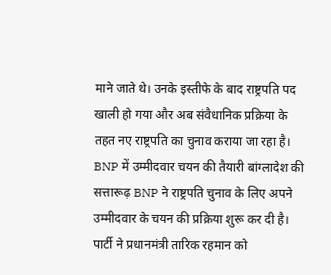माने जाते थे। उनके इस्तीफे के बाद राष्ट्रपति पद खाली हो गया और अब संवैधानिक प्रक्रिया के तहत नए राष्ट्रपति का चुनाव कराया जा रहा है। BNP में उम्मीदवार चयन की तैयारी बांग्लादेश की सत्तारूढ़ BNP ने राष्ट्रपति चुनाव के लिए अपने उम्मीदवार के चयन की प्रक्रिया शुरू कर दी है। पार्टी ने प्रधानमंत्री तारिक रहमान को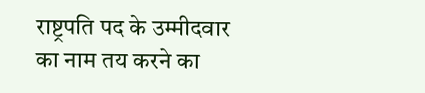राष्ट्रपति पद के उम्मीदवार का नाम तय करने का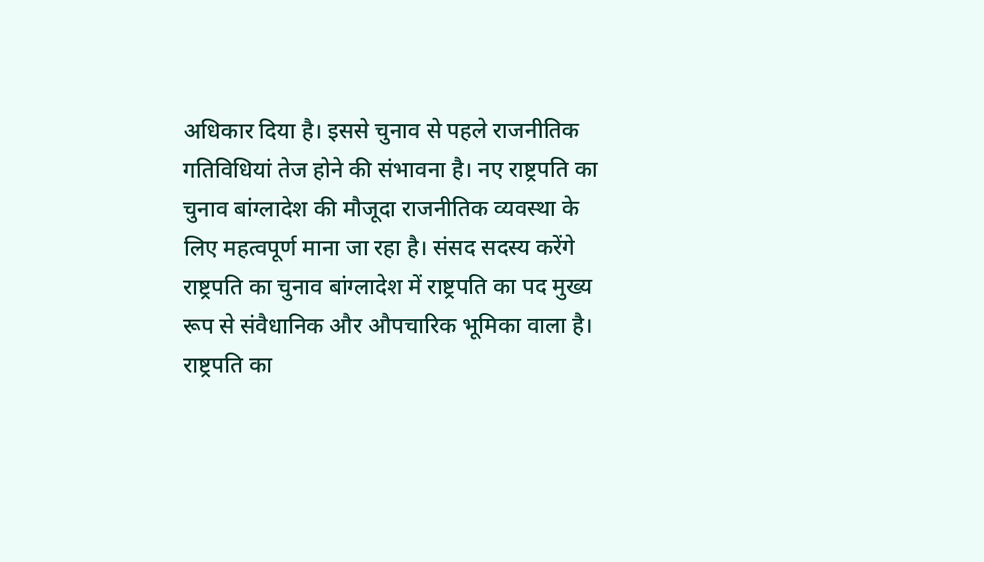अधिकार दिया है। इससे चुनाव से पहले राजनीतिक गतिविधियां तेज होने की संभावना है। नए राष्ट्रपति का चुनाव बांग्लादेश की मौजूदा राजनीतिक व्यवस्था के लिए महत्वपूर्ण माना जा रहा है। संसद सदस्य करेंगे राष्ट्रपति का चुनाव बांग्लादेश में राष्ट्रपति का पद मुख्य रूप से संवैधानिक और औपचारिक भूमिका वाला है। राष्ट्रपति का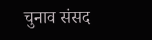चुनाव संसद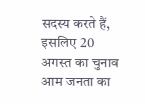सदस्य करते हैं, इसलिए 20 अगस्त का चुनाव आम जनता का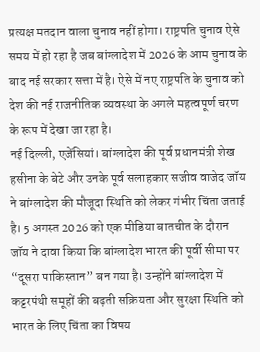प्रत्यक्ष मतदान वाला चुनाव नहीं होगा। राष्ट्रपति चुनाव ऐसे समय में हो रहा है जब बांग्लादेश में 2026 के आम चुनाव के बाद नई सरकार सत्ता में है। ऐसे में नए राष्ट्रपति के चुनाव को देश की नई राजनीतिक व्यवस्था के अगले महत्वपूर्ण चरण के रूप में देखा जा रहा है।
नई दिल्ली, एजेंसियां। बांग्लादेश की पूर्व प्रधानमंत्री शेख हसीना के बेटे और उनके पूर्व सलाहकार सजीव वाजेद जॉय ने बांग्लादेश की मौजूदा स्थिति को लेकर गंभीर चिंता जताई है। 5 अगस्त 2026 को एक मीडिया बातचीत के दौरान जॉय ने दावा किया कि बांग्लादेश भारत की पूर्वी सीमा पर “दूसरा पाकिस्तान” बन गया है। उन्होंने बांग्लादेश में कट्टरपंथी समूहों की बढ़ती सक्रियता और सुरक्षा स्थिति को भारत के लिए चिंता का विषय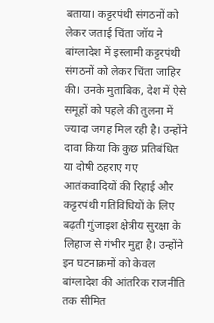बताया। कट्टरपंथी संगठनों को लेकर जताई चिंता जॉय ने बांग्लादेश में इस्लामी कट्टरपंथी संगठनों को लेकर चिंता जाहिर की। उनके मुताबिक, देश में ऐसे समूहों को पहले की तुलना में ज्यादा जगह मिल रही है। उन्होंने दावा किया कि कुछ प्रतिबंधित या दोषी ठहराए गए आतंकवादियों की रिहाई और कट्टरपंथी गतिविधियों के लिए बढ़ती गुंजाइश क्षेत्रीय सुरक्षा के लिहाज से गंभीर मुद्दा है। उन्होंने इन घटनाक्रमों को केवल बांग्लादेश की आंतरिक राजनीति तक सीमित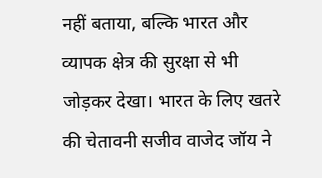नहीं बताया, बल्कि भारत और व्यापक क्षेत्र की सुरक्षा से भी जोड़कर देखा। भारत के लिए खतरे की चेतावनी सजीव वाजेद जॉय ने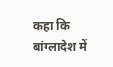कहा कि बांग्लादेश में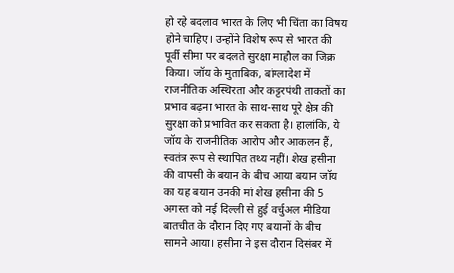हो रहे बदलाव भारत के लिए भी चिंता का विषय होने चाहिए। उन्होंने विशेष रूप से भारत की पूर्वी सीमा पर बदलते सुरक्षा माहौल का जिक्र किया। जॉय के मुताबिक, बांग्लादेश में राजनीतिक अस्थिरता और कट्टरपंथी ताकतों का प्रभाव बढ़ना भारत के साथ-साथ पूरे क्षेत्र की सुरक्षा को प्रभावित कर सकता है। हालांकि, ये जॉय के राजनीतिक आरोप और आकलन हैं, स्वतंत्र रूप से स्थापित तथ्य नहीं। शेख हसीना की वापसी के बयान के बीच आया बयान जॉय का यह बयान उनकी मां शेख हसीना की 5 अगस्त को नई दिल्ली से हुई वर्चुअल मीडिया बातचीत के दौरान दिए गए बयानों के बीच सामने आया। हसीना ने इस दौरान दिसंबर में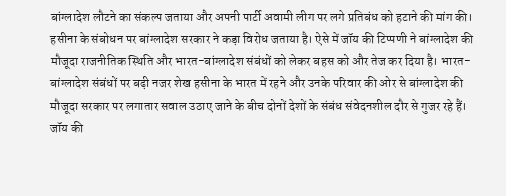बांग्लादेश लौटने का संकल्प जताया और अपनी पार्टी अवामी लीग पर लगे प्रतिबंध को हटाने की मांग की। हसीना के संबोधन पर बांग्लादेश सरकार ने कड़ा विरोध जताया है। ऐसे में जॉय की टिप्पणी ने बांग्लादेश की मौजूदा राजनीतिक स्थिति और भारत-बांग्लादेश संबंधों को लेकर बहस को और तेज कर दिया है। भारत-बांग्लादेश संबंधों पर बढ़ी नजर शेख हसीना के भारत में रहने और उनके परिवार की ओर से बांग्लादेश की मौजूदा सरकार पर लगातार सवाल उठाए जाने के बीच दोनों देशों के संबंध संवेदनशील दौर से गुजर रहे हैं। जॉय की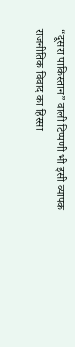“दूसरा पाकिस्तान” वाली टिप्पणी भी इसी व्यापक राजनीतिक विवाद का हिस्सा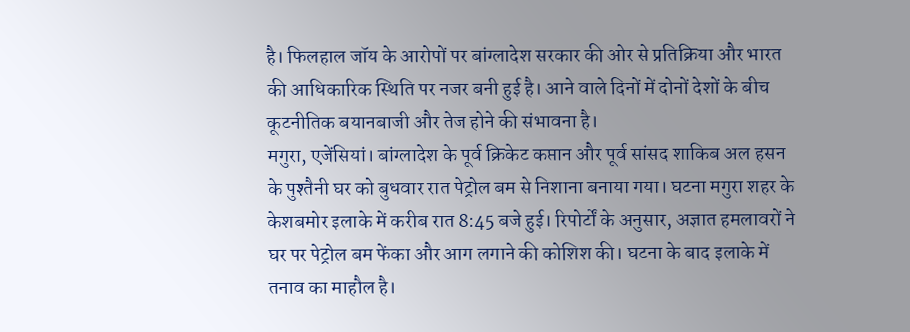है। फिलहाल जॉय के आरोपों पर बांग्लादेश सरकार की ओर से प्रतिक्रिया और भारत की आधिकारिक स्थिति पर नजर बनी हुई है। आने वाले दिनों में दोनों देशों के बीच कूटनीतिक बयानबाजी और तेज होने की संभावना है।
मगुरा, एजेंसियां। बांग्लादेश के पूर्व क्रिकेट कप्तान और पूर्व सांसद शाकिब अल हसन के पुश्तैनी घर को बुधवार रात पेट्रोल बम से निशाना बनाया गया। घटना मगुरा शहर के केशबमोर इलाके में करीब रात 8:45 बजे हुई। रिपोर्टों के अनुसार, अज्ञात हमलावरों ने घर पर पेट्रोल बम फेंका और आग लगाने की कोशिश की। घटना के बाद इलाके में तनाव का माहौल है।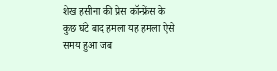शेख हसीना की प्रेस कॉन्फ्रेंस के कुछ घंटे बाद हमला यह हमला ऐसे समय हुआ जब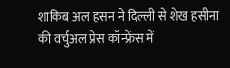शाकिब अल हसन ने दिल्ली से शेख हसीना की वर्चुअल प्रेस कॉन्फ्रेंस में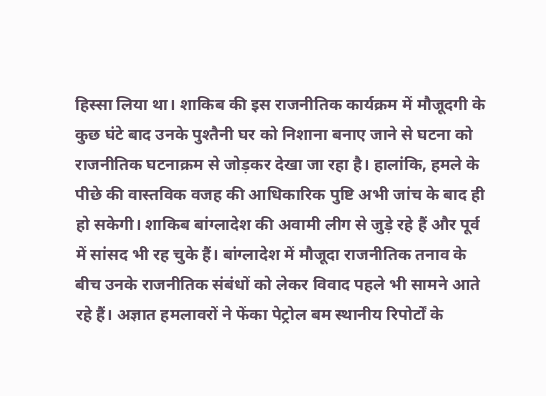हिस्सा लिया था। शाकिब की इस राजनीतिक कार्यक्रम में मौजूदगी के कुछ घंटे बाद उनके पुश्तैनी घर को निशाना बनाए जाने से घटना को राजनीतिक घटनाक्रम से जोड़कर देखा जा रहा है। हालांकि, हमले के पीछे की वास्तविक वजह की आधिकारिक पुष्टि अभी जांच के बाद ही हो सकेगी। शाकिब बांग्लादेश की अवामी लीग से जुड़े रहे हैं और पूर्व में सांसद भी रह चुके हैं। बांग्लादेश में मौजूदा राजनीतिक तनाव के बीच उनके राजनीतिक संबंधों को लेकर विवाद पहले भी सामने आते रहे हैं। अज्ञात हमलावरों ने फेंका पेट्रोल बम स्थानीय रिपोर्टों के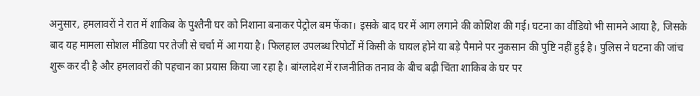अनुसार, हमलावरों ने रात में शाकिब के पुश्तैनी घर को निशाना बनाकर पेट्रोल बम फेंका। इसके बाद घर में आग लगाने की कोशिश की गई। घटना का वीडियो भी सामने आया है, जिसके बाद यह मामला सोशल मीडिया पर तेजी से चर्चा में आ गया है। फिलहाल उपलब्ध रिपोर्टों में किसी के घायल होने या बड़े पैमाने पर नुकसान की पुष्टि नहीं हुई है। पुलिस ने घटना की जांच शुरू कर दी है और हमलावरों की पहचान का प्रयास किया जा रहा है। बांग्लादेश में राजनीतिक तनाव के बीच बढ़ी चिंता शाकिब के घर पर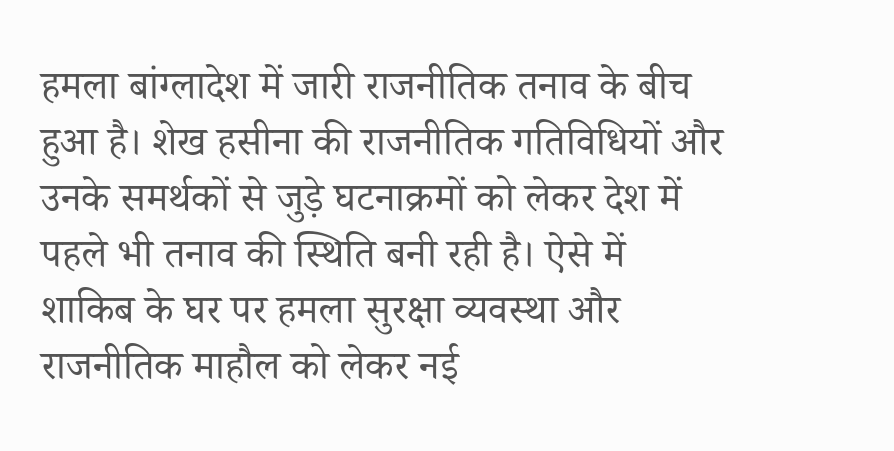हमला बांग्लादेश में जारी राजनीतिक तनाव के बीच हुआ है। शेख हसीना की राजनीतिक गतिविधियों और उनके समर्थकों से जुड़े घटनाक्रमों को लेकर देश में पहले भी तनाव की स्थिति बनी रही है। ऐसे में शाकिब के घर पर हमला सुरक्षा व्यवस्था और राजनीतिक माहौल को लेकर नई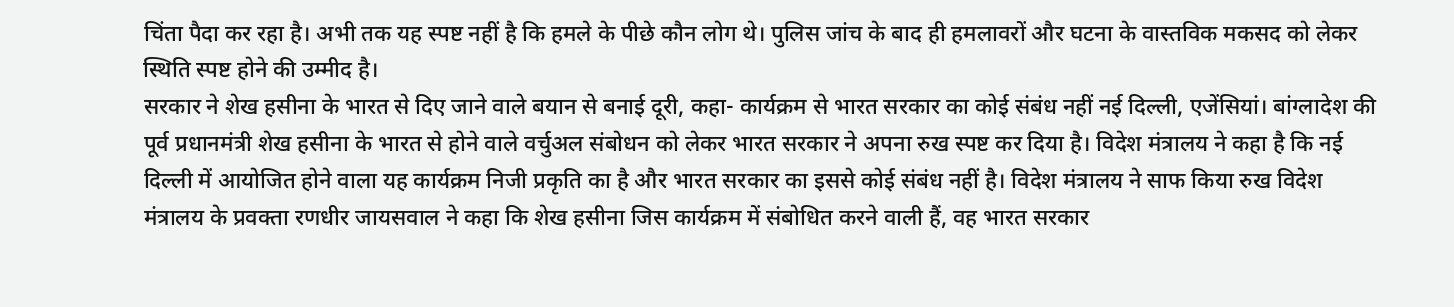चिंता पैदा कर रहा है। अभी तक यह स्पष्ट नहीं है कि हमले के पीछे कौन लोग थे। पुलिस जांच के बाद ही हमलावरों और घटना के वास्तविक मकसद को लेकर स्थिति स्पष्ट होने की उम्मीद है।
सरकार ने शेख हसीना के भारत से दिए जाने वाले बयान से बनाई दूरी, कहा- कार्यक्रम से भारत सरकार का कोई संबंध नहीं नई दिल्ली, एजेंसियां। बांग्लादेश की पूर्व प्रधानमंत्री शेख हसीना के भारत से होने वाले वर्चुअल संबोधन को लेकर भारत सरकार ने अपना रुख स्पष्ट कर दिया है। विदेश मंत्रालय ने कहा है कि नई दिल्ली में आयोजित होने वाला यह कार्यक्रम निजी प्रकृति का है और भारत सरकार का इससे कोई संबंध नहीं है। विदेश मंत्रालय ने साफ किया रुख विदेश मंत्रालय के प्रवक्ता रणधीर जायसवाल ने कहा कि शेख हसीना जिस कार्यक्रम में संबोधित करने वाली हैं, वह भारत सरकार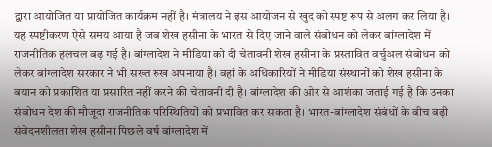द्वारा आयोजित या प्रायोजित कार्यक्रम नहीं है। मंत्रालय ने इस आयोजन से खुद को स्पष्ट रूप से अलग कर लिया है। यह स्पष्टीकरण ऐसे समय आया है जब शेख हसीना के भारत से दिए जाने वाले संबोधन को लेकर बांग्लादेश में राजनीतिक हलचल बढ़ गई है। बांग्लादेश ने मीडिया को दी चेतावनी शेख हसीना के प्रस्तावित वर्चुअल संबोधन को लेकर बांग्लादेश सरकार ने भी सख्त रुख अपनाया है। वहां के अधिकारियों ने मीडिया संस्थानों को शेख हसीना के बयान को प्रकाशित या प्रसारित नहीं करने की चेतावनी दी है। बांग्लादेश की ओर से आशंका जताई गई है कि उनका संबोधन देश की मौजूदा राजनीतिक परिस्थितियों को प्रभावित कर सकता है। भारत-बांग्लादेश संबंधों के बीच बढ़ी संवेदनशीलता शेख हसीना पिछले वर्ष बांग्लादेश में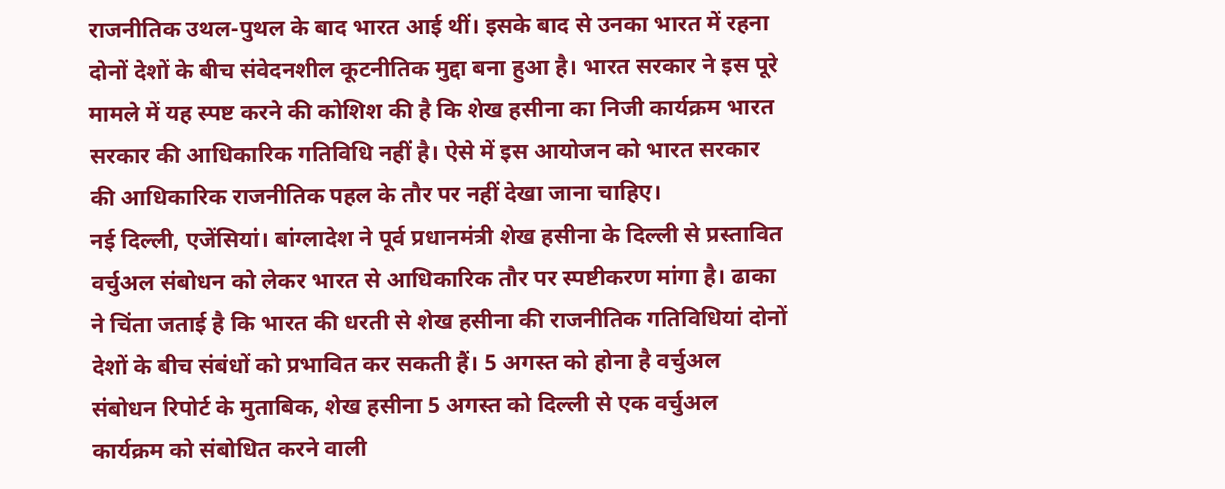राजनीतिक उथल-पुथल के बाद भारत आई थीं। इसके बाद से उनका भारत में रहना दोनों देशों के बीच संवेदनशील कूटनीतिक मुद्दा बना हुआ है। भारत सरकार ने इस पूरे मामले में यह स्पष्ट करने की कोशिश की है कि शेख हसीना का निजी कार्यक्रम भारत सरकार की आधिकारिक गतिविधि नहीं है। ऐसे में इस आयोजन को भारत सरकार की आधिकारिक राजनीतिक पहल के तौर पर नहीं देखा जाना चाहिए।
नई दिल्ली, एजेंसियां। बांग्लादेश ने पूर्व प्रधानमंत्री शेख हसीना के दिल्ली से प्रस्तावित वर्चुअल संबोधन को लेकर भारत से आधिकारिक तौर पर स्पष्टीकरण मांगा है। ढाका ने चिंता जताई है कि भारत की धरती से शेख हसीना की राजनीतिक गतिविधियां दोनों देशों के बीच संबंधों को प्रभावित कर सकती हैं। 5 अगस्त को होना है वर्चुअल संबोधन रिपोर्ट के मुताबिक, शेख हसीना 5 अगस्त को दिल्ली से एक वर्चुअल कार्यक्रम को संबोधित करने वाली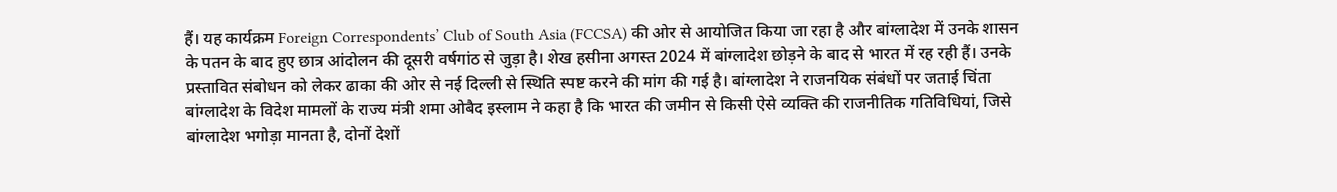हैं। यह कार्यक्रम Foreign Correspondents’ Club of South Asia (FCCSA) की ओर से आयोजित किया जा रहा है और बांग्लादेश में उनके शासन के पतन के बाद हुए छात्र आंदोलन की दूसरी वर्षगांठ से जुड़ा है। शेख हसीना अगस्त 2024 में बांग्लादेश छोड़ने के बाद से भारत में रह रही हैं। उनके प्रस्तावित संबोधन को लेकर ढाका की ओर से नई दिल्ली से स्थिति स्पष्ट करने की मांग की गई है। बांग्लादेश ने राजनयिक संबंधों पर जताई चिंता बांग्लादेश के विदेश मामलों के राज्य मंत्री शमा ओबैद इस्लाम ने कहा है कि भारत की जमीन से किसी ऐसे व्यक्ति की राजनीतिक गतिविधियां, जिसे बांग्लादेश भगोड़ा मानता है, दोनों देशों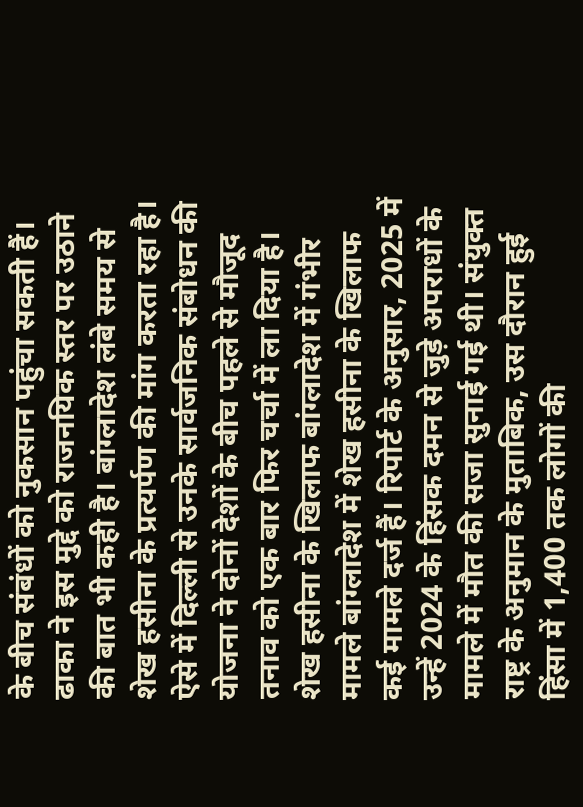के बीच संबंधों को नुकसान पहुंचा सकती हैं। ढाका ने इस मुद्दे को राजनयिक स्तर पर उठाने की बात भी कही है। बांग्लादेश लंबे समय से शेख हसीना के प्रत्यर्पण की मांग करता रहा है। ऐसे में दिल्ली से उनके सार्वजनिक संबोधन की योजना ने दोनों देशों के बीच पहले से मौजूद तनाव को एक बार फिर चर्चा में ला दिया है। शेख हसीना के खिलाफ बांग्लादेश में गंभीर मामले बांग्लादेश में शेख हसीना के खिलाफ कई मामले दर्ज हैं। रिपोर्ट के अनुसार, 2025 में उन्हें 2024 के हिंसक दमन से जुड़े अपराधों के मामले में मौत की सजा सुनाई गई थी। संयुक्त राष्ट्र के अनुमान के मुताबिक, उस दौरान हुई हिंसा में 1,400 तक लोगों की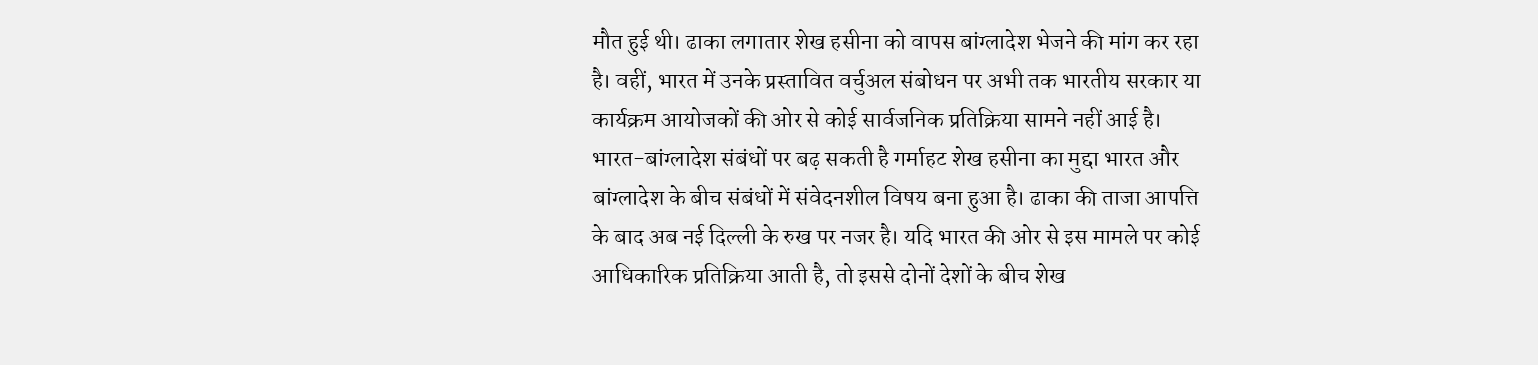मौत हुई थी। ढाका लगातार शेख हसीना को वापस बांग्लादेश भेजने की मांग कर रहा है। वहीं, भारत में उनके प्रस्तावित वर्चुअल संबोधन पर अभी तक भारतीय सरकार या कार्यक्रम आयोजकों की ओर से कोई सार्वजनिक प्रतिक्रिया सामने नहीं आई है। भारत-बांग्लादेश संबंधों पर बढ़ सकती है गर्माहट शेख हसीना का मुद्दा भारत और बांग्लादेश के बीच संबंधों में संवेदनशील विषय बना हुआ है। ढाका की ताजा आपत्ति के बाद अब नई दिल्ली के रुख पर नजर है। यदि भारत की ओर से इस मामले पर कोई आधिकारिक प्रतिक्रिया आती है, तो इससे दोनों देशों के बीच शेख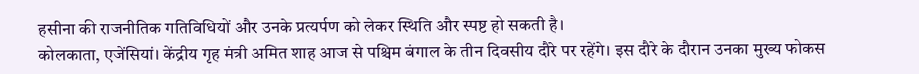हसीना की राजनीतिक गतिविधियों और उनके प्रत्यर्पण को लेकर स्थिति और स्पष्ट हो सकती है।
कोलकाता, एजेंसियां। केंद्रीय गृह मंत्री अमित शाह आज से पश्चिम बंगाल के तीन दिवसीय दौरे पर रहेंगे। इस दौरे के दौरान उनका मुख्य फोकस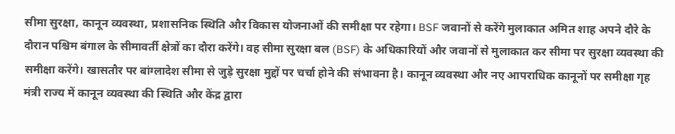सीमा सुरक्षा, कानून व्यवस्था, प्रशासनिक स्थिति और विकास योजनाओं की समीक्षा पर रहेगा। BSF जवानों से करेंगे मुलाकात अमित शाह अपने दौरे के दौरान पश्चिम बंगाल के सीमावर्ती क्षेत्रों का दौरा करेंगे। वह सीमा सुरक्षा बल (BSF) के अधिकारियों और जवानों से मुलाकात कर सीमा पर सुरक्षा व्यवस्था की समीक्षा करेंगे। खासतौर पर बांग्लादेश सीमा से जुड़े सुरक्षा मुद्दों पर चर्चा होने की संभावना है। कानून व्यवस्था और नए आपराधिक कानूनों पर समीक्षा गृह मंत्री राज्य में कानून व्यवस्था की स्थिति और केंद्र द्वारा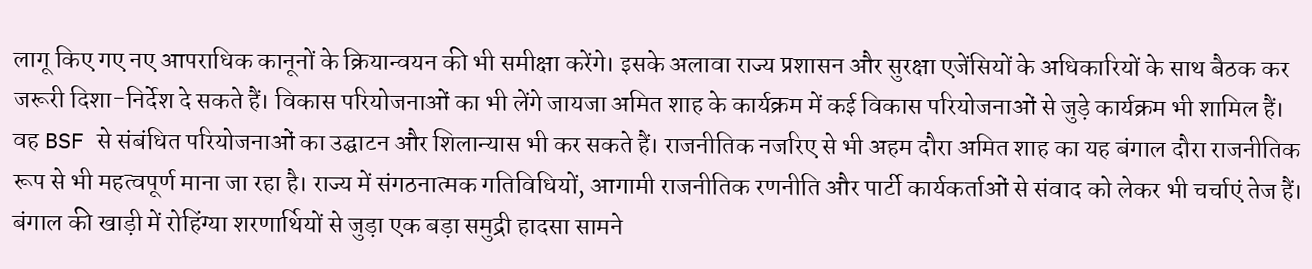लागू किए गए नए आपराधिक कानूनों के क्रियान्वयन की भी समीक्षा करेंगे। इसके अलावा राज्य प्रशासन और सुरक्षा एजेंसियों के अधिकारियों के साथ बैठक कर जरूरी दिशा-निर्देश दे सकते हैं। विकास परियोजनाओं का भी लेंगे जायजा अमित शाह के कार्यक्रम में कई विकास परियोजनाओं से जुड़े कार्यक्रम भी शामिल हैं। वह BSF से संबंधित परियोजनाओं का उद्घाटन और शिलान्यास भी कर सकते हैं। राजनीतिक नजरिए से भी अहम दौरा अमित शाह का यह बंगाल दौरा राजनीतिक रूप से भी महत्वपूर्ण माना जा रहा है। राज्य में संगठनात्मक गतिविधियों, आगामी राजनीतिक रणनीति और पार्टी कार्यकर्ताओं से संवाद को लेकर भी चर्चाएं तेज हैं।
बंगाल की खाड़ी में रोहिंग्या शरणार्थियों से जुड़ा एक बड़ा समुद्री हादसा सामने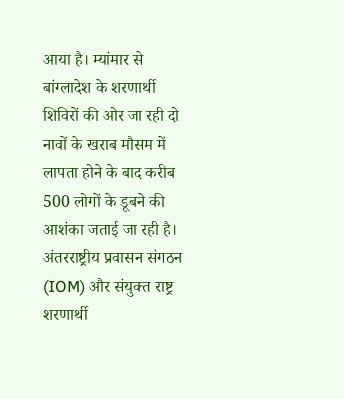आया है। म्यांमार से बांग्लादेश के शरणार्थी शिविरों की ओर जा रही दो नावों के खराब मौसम में लापता होने के बाद करीब 500 लोगों के डूबने की आशंका जताई जा रही है। अंतरराष्ट्रीय प्रवासन संगठन (IOM) और संयुक्त राष्ट्र शरणार्थी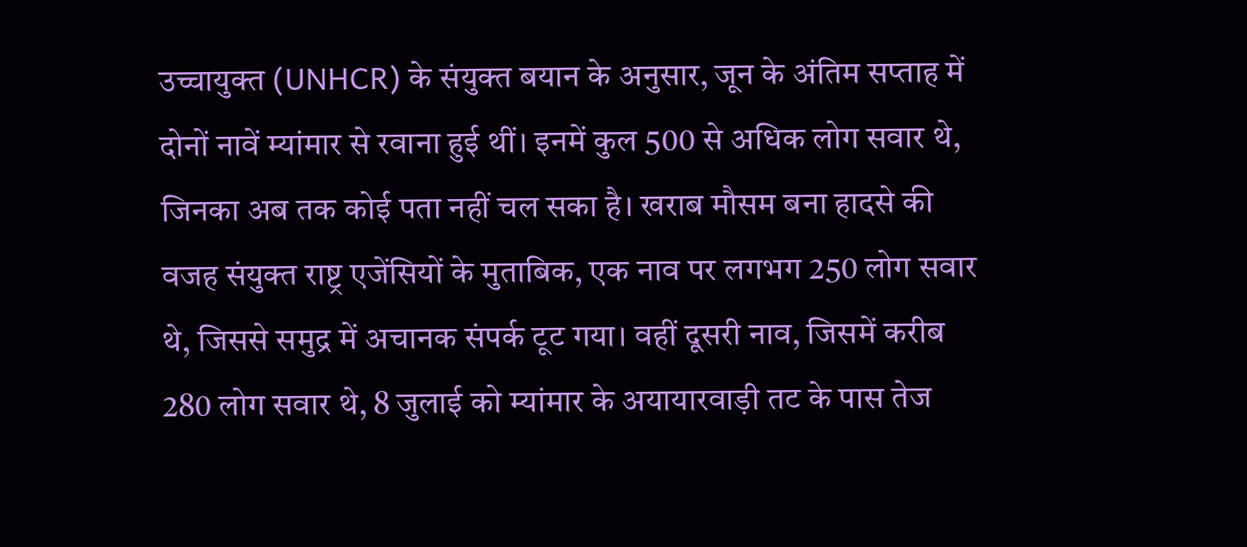उच्चायुक्त (UNHCR) के संयुक्त बयान के अनुसार, जून के अंतिम सप्ताह में दोनों नावें म्यांमार से रवाना हुई थीं। इनमें कुल 500 से अधिक लोग सवार थे, जिनका अब तक कोई पता नहीं चल सका है। खराब मौसम बना हादसे की वजह संयुक्त राष्ट्र एजेंसियों के मुताबिक, एक नाव पर लगभग 250 लोग सवार थे, जिससे समुद्र में अचानक संपर्क टूट गया। वहीं दूसरी नाव, जिसमें करीब 280 लोग सवार थे, 8 जुलाई को म्यांमार के अयायारवाड़ी तट के पास तेज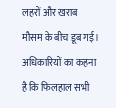लहरों और खराब मौसम के बीच डूब गई। अधिकारियों का कहना है कि फिलहाल सभी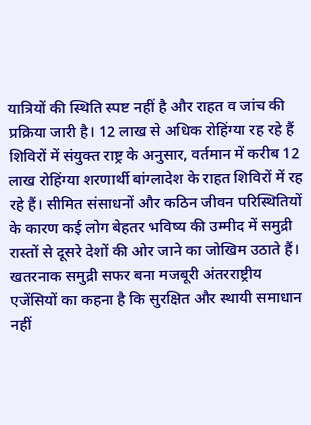यात्रियों की स्थिति स्पष्ट नहीं है और राहत व जांच की प्रक्रिया जारी है। 12 लाख से अधिक रोहिंग्या रह रहे हैं शिविरों में संयुक्त राष्ट्र के अनुसार, वर्तमान में करीब 12 लाख रोहिंग्या शरणार्थी बांग्लादेश के राहत शिविरों में रह रहे हैं। सीमित संसाधनों और कठिन जीवन परिस्थितियों के कारण कई लोग बेहतर भविष्य की उम्मीद में समुद्री रास्तों से दूसरे देशों की ओर जाने का जोखिम उठाते हैं। खतरनाक समुद्री सफर बना मजबूरी अंतरराष्ट्रीय एजेंसियों का कहना है कि सुरक्षित और स्थायी समाधान नहीं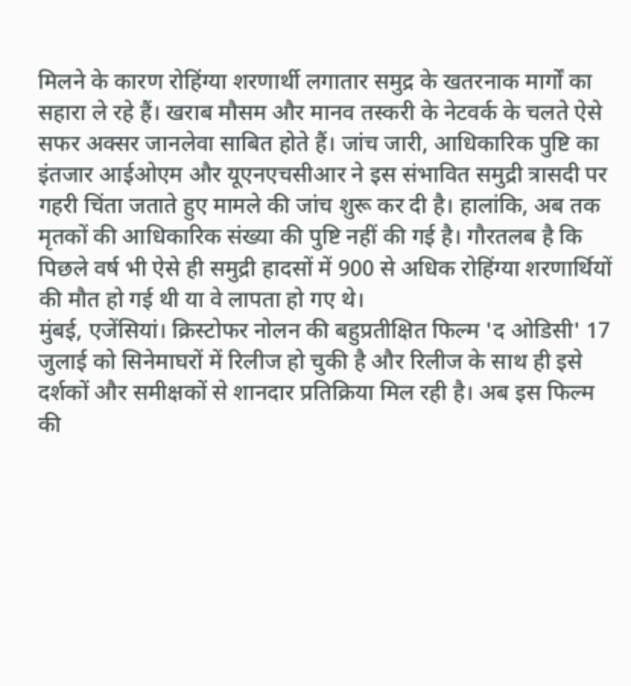मिलने के कारण रोहिंग्या शरणार्थी लगातार समुद्र के खतरनाक मार्गों का सहारा ले रहे हैं। खराब मौसम और मानव तस्करी के नेटवर्क के चलते ऐसे सफर अक्सर जानलेवा साबित होते हैं। जांच जारी, आधिकारिक पुष्टि का इंतजार आईओएम और यूएनएचसीआर ने इस संभावित समुद्री त्रासदी पर गहरी चिंता जताते हुए मामले की जांच शुरू कर दी है। हालांकि, अब तक मृतकों की आधिकारिक संख्या की पुष्टि नहीं की गई है। गौरतलब है कि पिछले वर्ष भी ऐसे ही समुद्री हादसों में 900 से अधिक रोहिंग्या शरणार्थियों की मौत हो गई थी या वे लापता हो गए थे।
मुंबई, एजेंसियां। क्रिस्टोफर नोलन की बहुप्रतीक्षित फिल्म 'द ओडिसी' 17 जुलाई को सिनेमाघरों में रिलीज हो चुकी है और रिलीज के साथ ही इसे दर्शकों और समीक्षकों से शानदार प्रतिक्रिया मिल रही है। अब इस फिल्म की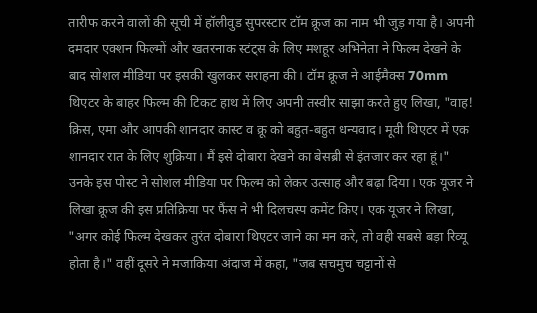तारीफ करने वालों की सूची में हॉलीवुड सुपरस्टार टॉम क्रूज का नाम भी जुड़ गया है। अपनी दमदार एक्शन फिल्मों और खतरनाक स्टंट्स के लिए मशहूर अभिनेता ने फिल्म देखने के बाद सोशल मीडिया पर इसकी खुलकर सराहना की। टॉम क्रूज ने आईमैक्स 70mm थिएटर के बाहर फिल्म की टिकट हाथ में लिए अपनी तस्वीर साझा करते हुए लिखा, "वाह! क्रिस, एमा और आपकी शानदार कास्ट व क्रू को बहुत-बहुत धन्यवाद। मूवी थिएटर में एक शानदार रात के लिए शुक्रिया। मैं इसे दोबारा देखने का बेसब्री से इंतजार कर रहा हूं।" उनके इस पोस्ट ने सोशल मीडिया पर फिल्म को लेकर उत्साह और बढ़ा दिया। एक यूजर ने लिखा क्रूज की इस प्रतिक्रिया पर फैंस ने भी दिलचस्प कमेंट किए। एक यूजर ने लिखा, "अगर कोई फिल्म देखकर तुरंत दोबारा थिएटर जाने का मन करे, तो वही सबसे बड़ा रिव्यू होता है।" वहीं दूसरे ने मजाकिया अंदाज में कहा, "जब सचमुच चट्टानों से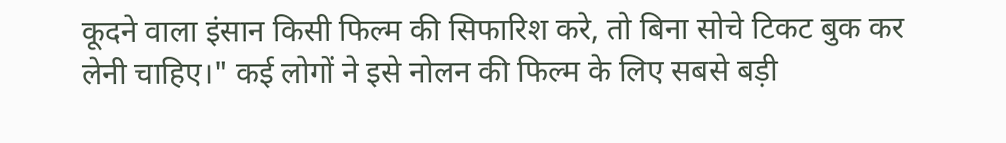कूदने वाला इंसान किसी फिल्म की सिफारिश करे, तो बिना सोचे टिकट बुक कर लेनी चाहिए।" कई लोगों ने इसे नोलन की फिल्म के लिए सबसे बड़ी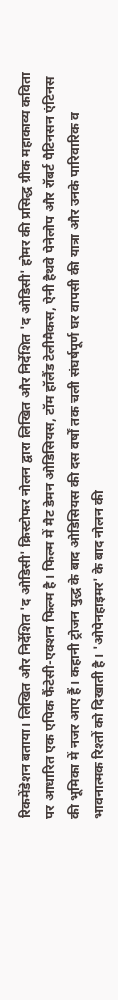रिकमेंडेशन बताया। लिखित और निर्देशित 'द ओडिसी' क्रिस्टोफर नोलन द्वारा लिखित और निर्देशित 'द ओडिसी' होमर की प्रसिद्ध ग्रीक महाकाव्य कविता पर आधारित एक एपिक फैंटेसी-एक्शन फिल्म है। फिल्म में मैट डेमन ओडिसियस, टॉम हॉलैंड टेलीमैकस, ऐनी हैथवे पेनेलोप और रॉबर्ट पैटिनसन एंटिनस की भूमिका में नजर आए हैं। कहानी ट्रोजन युद्ध के बाद ओडिसियस की दस वर्षों तक चली संघर्षपूर्ण घर वापसी की यात्रा और उनके पारिवारिक व भावनात्मक रिश्तों को दिखाती है। 'ओपेनहाइमर' के बाद नोलन की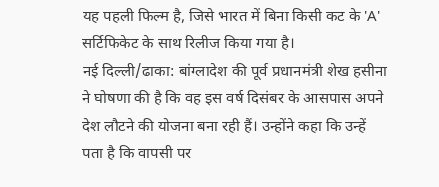यह पहली फिल्म है, जिसे भारत में बिना किसी कट के 'A' सर्टिफिकेट के साथ रिलीज किया गया है।
नई दिल्ली/ढाका: बांग्लादेश की पूर्व प्रधानमंत्री शेख हसीना ने घोषणा की है कि वह इस वर्ष दिसंबर के आसपास अपने देश लौटने की योजना बना रही हैं। उन्होंने कहा कि उन्हें पता है कि वापसी पर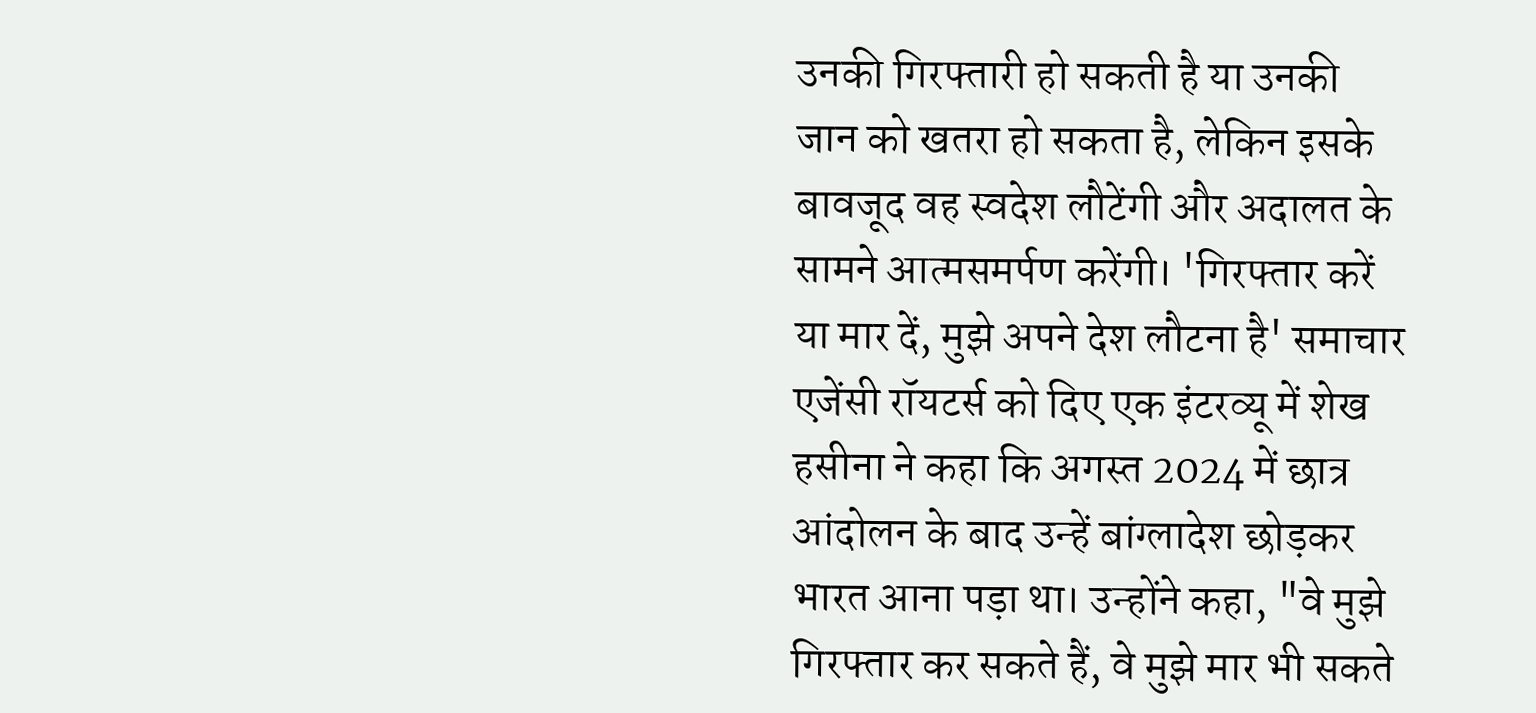उनकी गिरफ्तारी हो सकती है या उनकी जान को खतरा हो सकता है, लेकिन इसके बावजूद वह स्वदेश लौटेंगी और अदालत के सामने आत्मसमर्पण करेंगी। 'गिरफ्तार करें या मार दें, मुझे अपने देश लौटना है' समाचार एजेंसी रॉयटर्स को दिए एक इंटरव्यू में शेख हसीना ने कहा कि अगस्त 2024 में छात्र आंदोलन के बाद उन्हें बांग्लादेश छोड़कर भारत आना पड़ा था। उन्होंने कहा, "वे मुझे गिरफ्तार कर सकते हैं, वे मुझे मार भी सकते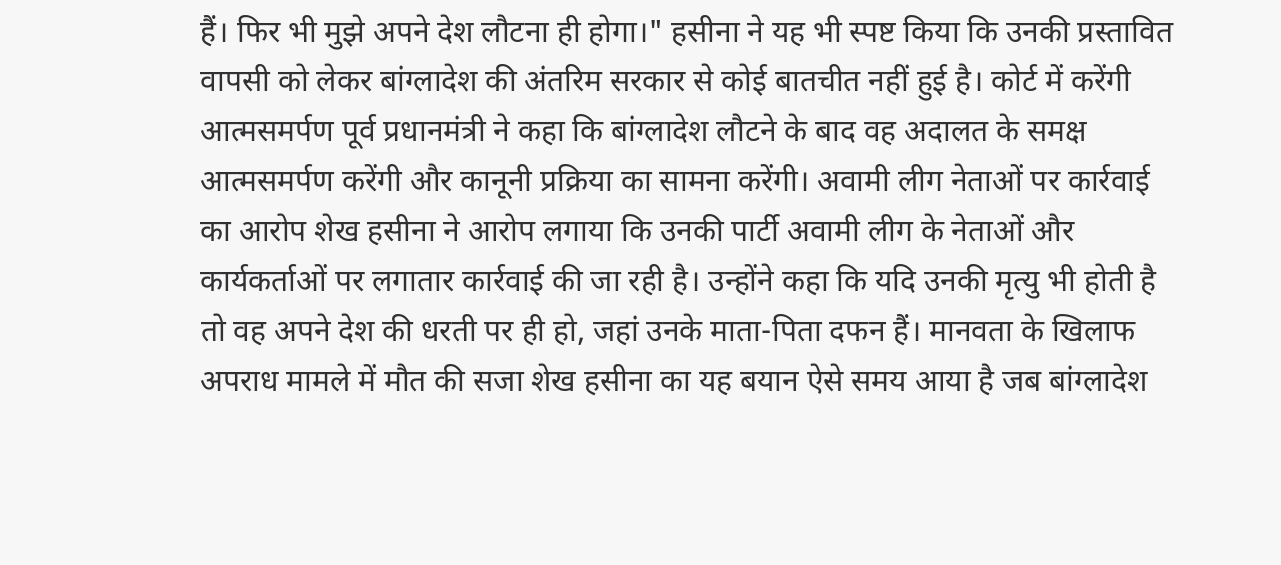हैं। फिर भी मुझे अपने देश लौटना ही होगा।" हसीना ने यह भी स्पष्ट किया कि उनकी प्रस्तावित वापसी को लेकर बांग्लादेश की अंतरिम सरकार से कोई बातचीत नहीं हुई है। कोर्ट में करेंगी आत्मसमर्पण पूर्व प्रधानमंत्री ने कहा कि बांग्लादेश लौटने के बाद वह अदालत के समक्ष आत्मसमर्पण करेंगी और कानूनी प्रक्रिया का सामना करेंगी। अवामी लीग नेताओं पर कार्रवाई का आरोप शेख हसीना ने आरोप लगाया कि उनकी पार्टी अवामी लीग के नेताओं और कार्यकर्ताओं पर लगातार कार्रवाई की जा रही है। उन्होंने कहा कि यदि उनकी मृत्यु भी होती है तो वह अपने देश की धरती पर ही हो, जहां उनके माता-पिता दफन हैं। मानवता के खिलाफ अपराध मामले में मौत की सजा शेख हसीना का यह बयान ऐसे समय आया है जब बांग्लादेश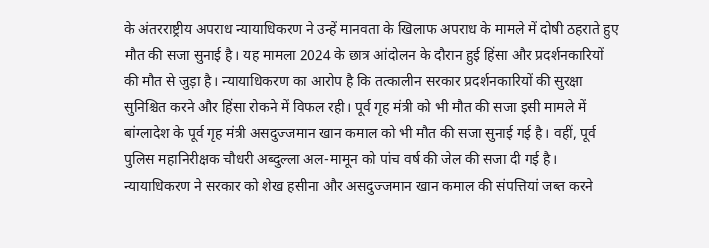के अंतरराष्ट्रीय अपराध न्यायाधिकरण ने उन्हें मानवता के खिलाफ अपराध के मामले में दोषी ठहराते हुए मौत की सजा सुनाई है। यह मामला 2024 के छात्र आंदोलन के दौरान हुई हिंसा और प्रदर्शनकारियों की मौत से जुड़ा है। न्यायाधिकरण का आरोप है कि तत्कालीन सरकार प्रदर्शनकारियों की सुरक्षा सुनिश्चित करने और हिंसा रोकने में विफल रही। पूर्व गृह मंत्री को भी मौत की सजा इसी मामले में बांग्लादेश के पूर्व गृह मंत्री असदुज्जमान खान कमाल को भी मौत की सजा सुनाई गई है। वहीं, पूर्व पुलिस महानिरीक्षक चौधरी अब्दुल्ला अल-मामून को पांच वर्ष की जेल की सजा दी गई है। न्यायाधिकरण ने सरकार को शेख हसीना और असदुज्जमान खान कमाल की संपत्तियां जब्त करने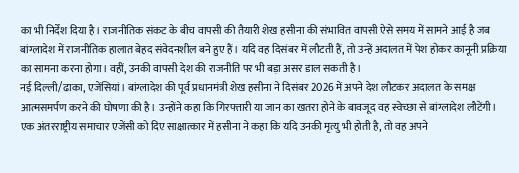का भी निर्देश दिया है। राजनीतिक संकट के बीच वापसी की तैयारी शेख हसीना की संभावित वापसी ऐसे समय में सामने आई है जब बांग्लादेश में राजनीतिक हालात बेहद संवेदनशील बने हुए हैं। यदि वह दिसंबर में लौटती हैं, तो उन्हें अदालत में पेश होकर कानूनी प्रक्रिया का सामना करना होगा। वहीं, उनकी वापसी देश की राजनीति पर भी बड़ा असर डाल सकती है।
नई दिल्ली/ढाका, एजेंसियां। बांग्लादेश की पूर्व प्रधानमंत्री शेख हसीना ने दिसंबर 2026 में अपने देश लौटकर अदालत के समक्ष आत्मसमर्पण करने की घोषणा की है। उन्होंने कहा कि गिरफ्तारी या जान का खतरा होने के बावजूद वह स्वेच्छा से बांग्लादेश लौटेंगी। एक अंतरराष्ट्रीय समाचार एजेंसी को दिए साक्षात्कार में हसीना ने कहा कि यदि उनकी मृत्यु भी होती है, तो वह अपने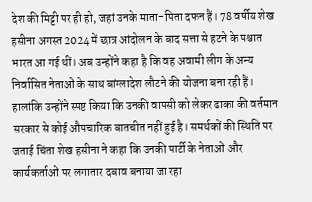देश की मिट्टी पर ही हो, जहां उनके माता-पिता दफन हैं। 78 वर्षीय शेख हसीना अगस्त 2024 में छात्र आंदोलन के बाद सत्ता से हटने के पश्चात भारत आ गई थीं। अब उन्होंने कहा है कि वह अवामी लीग के अन्य निर्वासित नेताओं के साथ बांग्लादेश लौटने की योजना बना रही हैं। हालांकि उन्होंने स्पष्ट किया कि उनकी वापसी को लेकर ढाका की वर्तमान सरकार से कोई औपचारिक बातचीत नहीं हुई है। समर्थकों की स्थिति पर जताई चिंता शेख हसीना ने कहा कि उनकी पार्टी के नेताओं और कार्यकर्ताओं पर लगातार दबाव बनाया जा रहा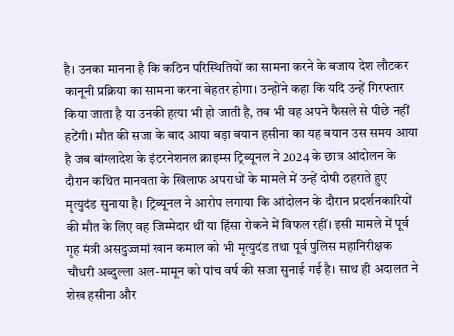है। उनका मानना है कि कठिन परिस्थितियों का सामना करने के बजाय देश लौटकर कानूनी प्रक्रिया का सामना करना बेहतर होगा। उन्होंने कहा कि यदि उन्हें गिरफ्तार किया जाता है या उनकी हत्या भी हो जाती है, तब भी वह अपने फैसले से पीछे नहीं हटेंगी। मौत की सजा के बाद आया बड़ा बयान हसीना का यह बयान उस समय आया है जब बांग्लादेश के इंटरनेशनल क्राइम्स ट्रिब्यूनल ने 2024 के छात्र आंदोलन के दौरान कथित मानवता के खिलाफ अपराधों के मामले में उन्हें दोषी ठहराते हुए मृत्युदंड सुनाया है। ट्रिब्यूनल ने आरोप लगाया कि आंदोलन के दौरान प्रदर्शनकारियों की मौत के लिए वह जिम्मेदार थीं या हिंसा रोकने में विफल रहीं। इसी मामले में पूर्व गृह मंत्री असदुज्जमां खान कमाल को भी मृत्युदंड तथा पूर्व पुलिस महानिरीक्षक चौधरी अब्दुल्ला अल-मामून को पांच वर्ष की सजा सुनाई गई है। साथ ही अदालत ने शेख हसीना और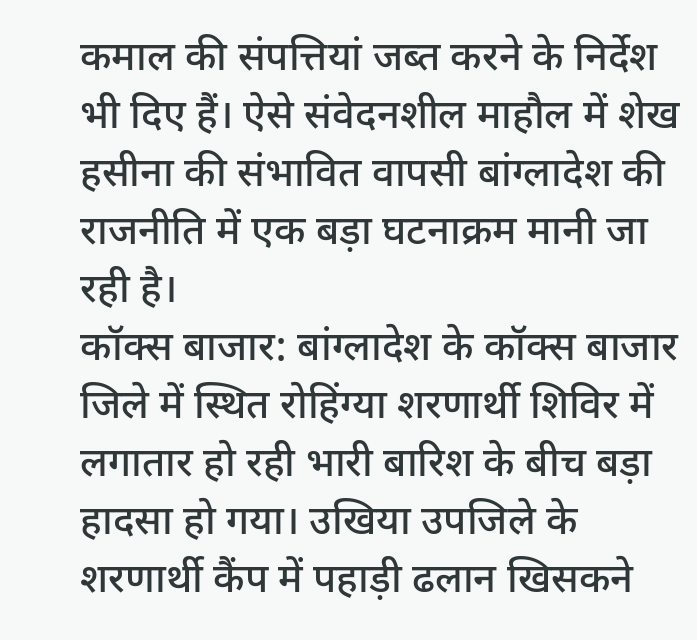कमाल की संपत्तियां जब्त करने के निर्देश भी दिए हैं। ऐसे संवेदनशील माहौल में शेख हसीना की संभावित वापसी बांग्लादेश की राजनीति में एक बड़ा घटनाक्रम मानी जा रही है।
कॉक्स बाजार: बांग्लादेश के कॉक्स बाजार जिले में स्थित रोहिंग्या शरणार्थी शिविर में लगातार हो रही भारी बारिश के बीच बड़ा हादसा हो गया। उखिया उपजिले के शरणार्थी कैंप में पहाड़ी ढलान खिसकने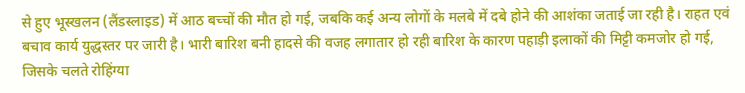से हुए भूस्खलन (लैंडस्लाइड) में आठ बच्चों की मौत हो गई, जबकि कई अन्य लोगों के मलबे में दबे होने की आशंका जताई जा रही है। राहत एवं बचाव कार्य युद्धस्तर पर जारी है। भारी बारिश बनी हादसे की वजह लगातार हो रही बारिश के कारण पहाड़ी इलाकों की मिट्टी कमजोर हो गई, जिसके चलते रोहिंग्या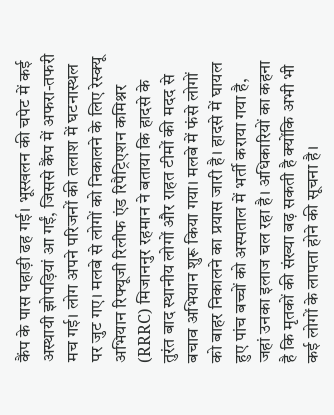कैंप के पास पहाड़ी ढह गई। भूस्खलन की चपेट में कई अस्थायी झोपड़ियां आ गईं, जिससे कैंप में अफरा-तफरी मच गई। लोग अपने परिजनों की तलाश में घटनास्थल पर जुट गए। मलबे से लोगों को निकालने के लिए रेस्क्यू अभियान रिफ्यूजी रिलीफ एंड रिपैट्रिएशन कमिश्नर (RRRC) मिजाननुर रहमान ने बताया कि हादसे के तुरंत बाद स्थानीय लोगों और राहत टीमों की मदद से बचाव अभियान शुरू किया गया। मलबे में फंसे लोगों को बाहर निकालने का प्रयास जारी है। हादसे में घायल हुए पांच बच्चों को अस्पताल में भर्ती कराया गया है, जहां उनका इलाज चल रहा है। अधिकारियों का कहना है कि मृतकों की संख्या बढ़ सकती है क्योंकि अभी भी कई लोगों के लापता होने की सूचना है।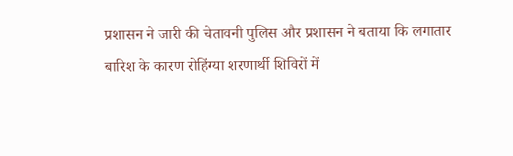प्रशासन ने जारी की चेतावनी पुलिस और प्रशासन ने बताया कि लगातार बारिश के कारण रोहिंग्या शरणार्थी शिविरों में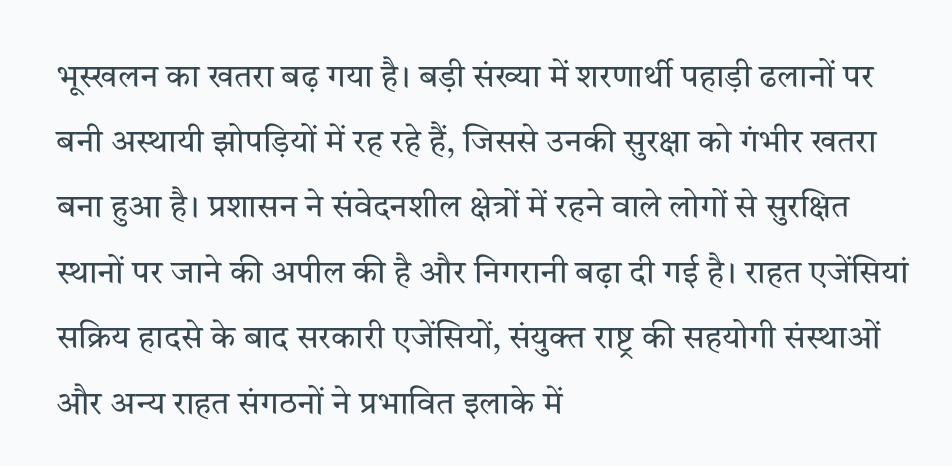भूस्खलन का खतरा बढ़ गया है। बड़ी संख्या में शरणार्थी पहाड़ी ढलानों पर बनी अस्थायी झोपड़ियों में रह रहे हैं, जिससे उनकी सुरक्षा को गंभीर खतरा बना हुआ है। प्रशासन ने संवेदनशील क्षेत्रों में रहने वाले लोगों से सुरक्षित स्थानों पर जाने की अपील की है और निगरानी बढ़ा दी गई है। राहत एजेंसियां सक्रिय हादसे के बाद सरकारी एजेंसियों, संयुक्त राष्ट्र की सहयोगी संस्थाओं और अन्य राहत संगठनों ने प्रभावित इलाके में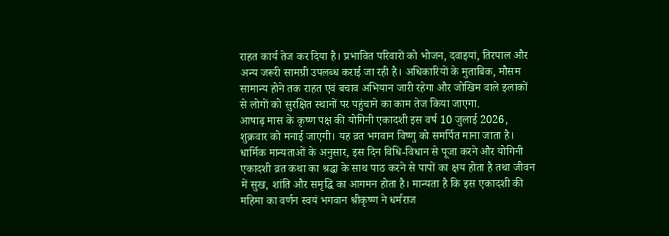राहत कार्य तेज कर दिया है। प्रभावित परिवारों को भोजन, दवाइयां, तिरपाल और अन्य जरूरी सामग्री उपलब्ध कराई जा रही है। अधिकारियों के मुताबिक, मौसम सामान्य होने तक राहत एवं बचाव अभियान जारी रहेगा और जोखिम वाले इलाकों से लोगों को सुरक्षित स्थानों पर पहुंचाने का काम तेज किया जाएगा.
आषाढ़ मास के कृष्ण पक्ष की योगिनी एकादशी इस वर्ष 10 जुलाई 2026, शुक्रवार को मनाई जाएगी। यह व्रत भगवान विष्णु को समर्पित माना जाता है। धार्मिक मान्यताओं के अनुसार, इस दिन विधि-विधान से पूजा करने और योगिनी एकादशी व्रत कथा का श्रद्धा के साथ पाठ करने से पापों का क्षय होता है तथा जीवन में सुख, शांति और समृद्धि का आगमन होता है। मान्यता है कि इस एकादशी की महिमा का वर्णन स्वयं भगवान श्रीकृष्ण ने धर्मराज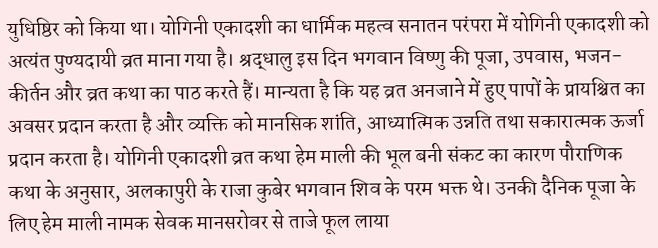युधिष्ठिर को किया था। योगिनी एकादशी का धार्मिक महत्व सनातन परंपरा में योगिनी एकादशी को अत्यंत पुण्यदायी व्रत माना गया है। श्रद्धालु इस दिन भगवान विष्णु की पूजा, उपवास, भजन-कीर्तन और व्रत कथा का पाठ करते हैं। मान्यता है कि यह व्रत अनजाने में हुए पापों के प्रायश्चित का अवसर प्रदान करता है और व्यक्ति को मानसिक शांति, आध्यात्मिक उन्नति तथा सकारात्मक ऊर्जा प्रदान करता है। योगिनी एकादशी व्रत कथा हेम माली की भूल बनी संकट का कारण पौराणिक कथा के अनुसार, अलकापुरी के राजा कुबेर भगवान शिव के परम भक्त थे। उनकी दैनिक पूजा के लिए हेम माली नामक सेवक मानसरोवर से ताजे फूल लाया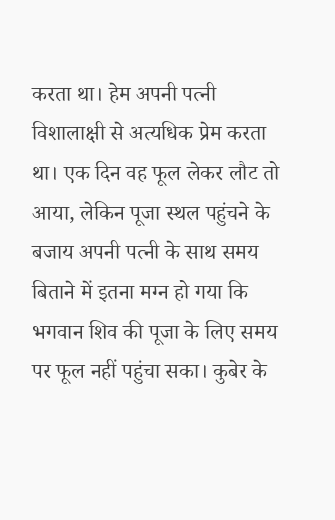करता था। हेम अपनी पत्नी विशालाक्षी से अत्यधिक प्रेम करता था। एक दिन वह फूल लेकर लौट तो आया, लेकिन पूजा स्थल पहुंचने के बजाय अपनी पत्नी के साथ समय बिताने में इतना मग्न हो गया कि भगवान शिव की पूजा के लिए समय पर फूल नहीं पहुंचा सका। कुबेर के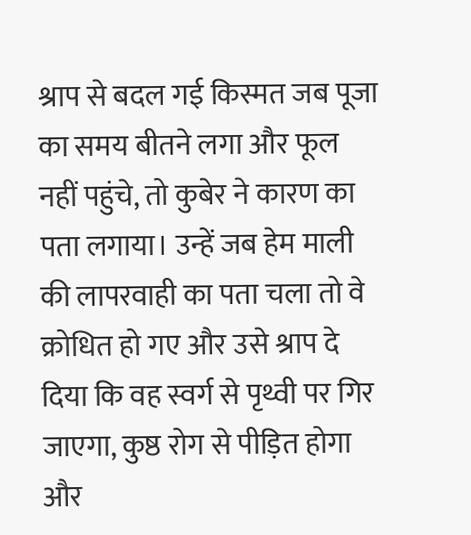श्राप से बदल गई किस्मत जब पूजा का समय बीतने लगा और फूल नहीं पहुंचे, तो कुबेर ने कारण का पता लगाया। उन्हें जब हेम माली की लापरवाही का पता चला तो वे क्रोधित हो गए और उसे श्राप दे दिया कि वह स्वर्ग से पृथ्वी पर गिर जाएगा, कुष्ठ रोग से पीड़ित होगा और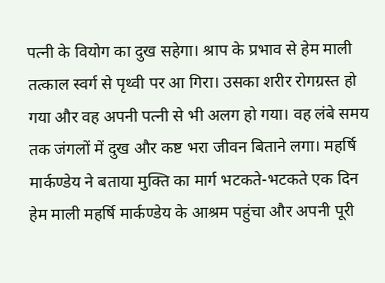पत्नी के वियोग का दुख सहेगा। श्राप के प्रभाव से हेम माली तत्काल स्वर्ग से पृथ्वी पर आ गिरा। उसका शरीर रोगग्रस्त हो गया और वह अपनी पत्नी से भी अलग हो गया। वह लंबे समय तक जंगलों में दुख और कष्ट भरा जीवन बिताने लगा। महर्षि मार्कण्डेय ने बताया मुक्ति का मार्ग भटकते-भटकते एक दिन हेम माली महर्षि मार्कण्डेय के आश्रम पहुंचा और अपनी पूरी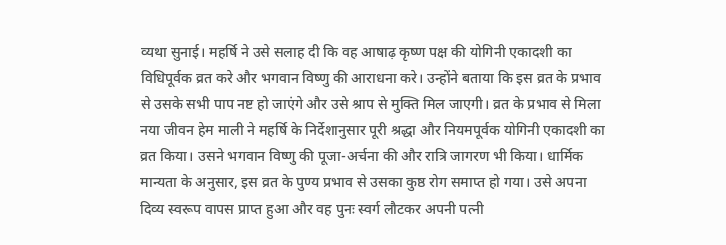व्यथा सुनाई। महर्षि ने उसे सलाह दी कि वह आषाढ़ कृष्ण पक्ष की योगिनी एकादशी का विधिपूर्वक व्रत करे और भगवान विष्णु की आराधना करे। उन्होंने बताया कि इस व्रत के प्रभाव से उसके सभी पाप नष्ट हो जाएंगे और उसे श्राप से मुक्ति मिल जाएगी। व्रत के प्रभाव से मिला नया जीवन हेम माली ने महर्षि के निर्देशानुसार पूरी श्रद्धा और नियमपूर्वक योगिनी एकादशी का व्रत किया। उसने भगवान विष्णु की पूजा-अर्चना की और रात्रि जागरण भी किया। धार्मिक मान्यता के अनुसार, इस व्रत के पुण्य प्रभाव से उसका कुष्ठ रोग समाप्त हो गया। उसे अपना दिव्य स्वरूप वापस प्राप्त हुआ और वह पुनः स्वर्ग लौटकर अपनी पत्नी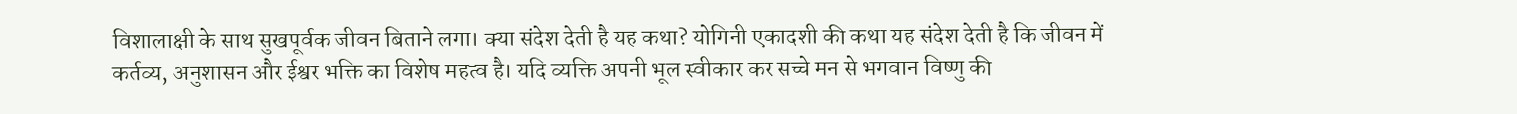विशालाक्षी के साथ सुखपूर्वक जीवन बिताने लगा। क्या संदेश देती है यह कथा? योगिनी एकादशी की कथा यह संदेश देती है कि जीवन में कर्तव्य, अनुशासन और ईश्वर भक्ति का विशेष महत्व है। यदि व्यक्ति अपनी भूल स्वीकार कर सच्चे मन से भगवान विष्णु की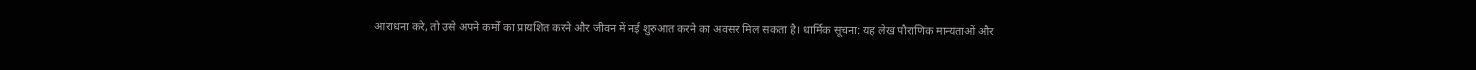आराधना करे, तो उसे अपने कर्मों का प्रायशित करने और जीवन में नई शुरुआत करने का अवसर मिल सकता है। धार्मिक सूचना: यह लेख पौराणिक मान्यताओं और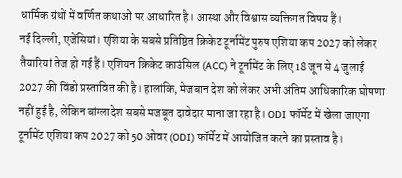धार्मिक ग्रंथों में वर्णित कथाओं पर आधारित है। आस्था और विश्वास व्यक्तिगत विषय हैं।
नई दिल्ली, एजेंसियां। एशिया के सबसे प्रतिष्ठित क्रिकेट टूर्नामेंट पुरुष एशिया कप 2027 को लेकर तैयारियां तेज हो गई हैं। एशियन क्रिकेट काउंसिल (ACC) ने टूर्नामेंट के लिए 18 जून से 4 जुलाई 2027 की विंडो प्रस्तावित की है। हालांकि, मेजबान देश को लेकर अभी अंतिम आधिकारिक घोषणा नहीं हुई है, लेकिन बांग्लादेश सबसे मजबूत दावेदार माना जा रहा है। ODI फॉर्मेट में खेला जाएगा टूर्नामेंट एशिया कप 2027 को 50 ओवर (ODI) फॉर्मेट में आयोजित करने का प्रस्ताव है।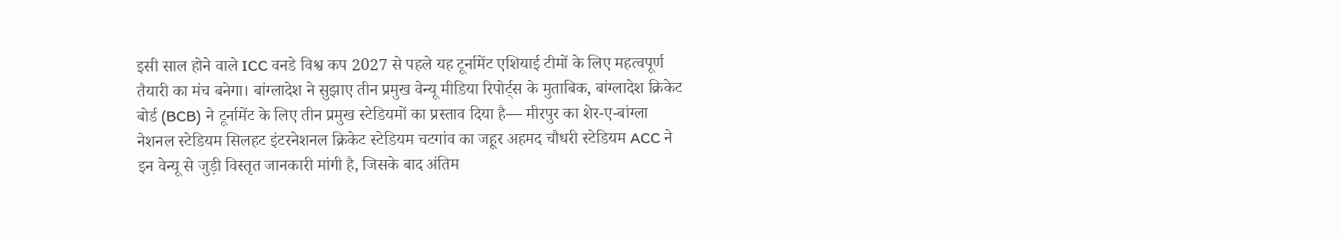इसी साल होने वाले ICC वनडे विश्व कप 2027 से पहले यह टूर्नामेंट एशियाई टीमों के लिए महत्वपूर्ण तैयारी का मंच बनेगा। बांग्लादेश ने सुझाए तीन प्रमुख वेन्यू मीडिया रिपोर्ट्स के मुताबिक, बांग्लादेश क्रिकेट बोर्ड (BCB) ने टूर्नामेंट के लिए तीन प्रमुख स्टेडियमों का प्रस्ताव दिया है— मीरपुर का शेर-ए-बांग्ला नेशनल स्टेडियम सिलहट इंटरनेशनल क्रिकेट स्टेडियम चटगांव का जहूर अहमद चौधरी स्टेडियम ACC ने इन वेन्यू से जुड़ी विस्तृत जानकारी मांगी है, जिसके बाद अंतिम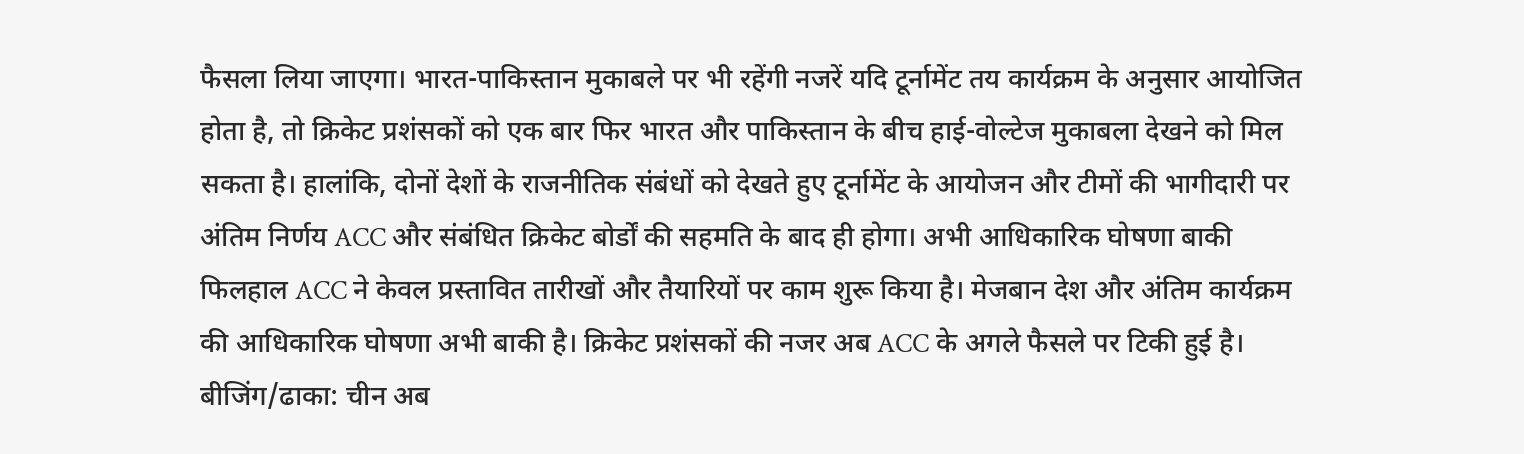फैसला लिया जाएगा। भारत-पाकिस्तान मुकाबले पर भी रहेंगी नजरें यदि टूर्नामेंट तय कार्यक्रम के अनुसार आयोजित होता है, तो क्रिकेट प्रशंसकों को एक बार फिर भारत और पाकिस्तान के बीच हाई-वोल्टेज मुकाबला देखने को मिल सकता है। हालांकि, दोनों देशों के राजनीतिक संबंधों को देखते हुए टूर्नामेंट के आयोजन और टीमों की भागीदारी पर अंतिम निर्णय ACC और संबंधित क्रिकेट बोर्डों की सहमति के बाद ही होगा। अभी आधिकारिक घोषणा बाकी फिलहाल ACC ने केवल प्रस्तावित तारीखों और तैयारियों पर काम शुरू किया है। मेजबान देश और अंतिम कार्यक्रम की आधिकारिक घोषणा अभी बाकी है। क्रिकेट प्रशंसकों की नजर अब ACC के अगले फैसले पर टिकी हुई है।
बीजिंग/ढाका: चीन अब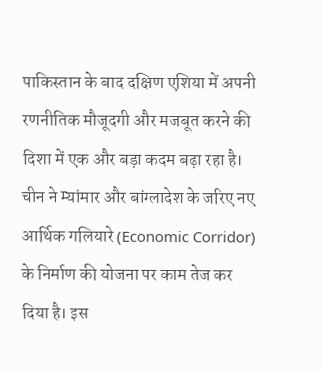पाकिस्तान के बाद दक्षिण एशिया में अपनी रणनीतिक मौजूदगी और मजबूत करने की दिशा में एक और बड़ा कदम बढ़ा रहा है। चीन ने म्यांमार और बांग्लादेश के जरिए नए आर्थिक गलियारे (Economic Corridor) के निर्माण की योजना पर काम तेज कर दिया है। इस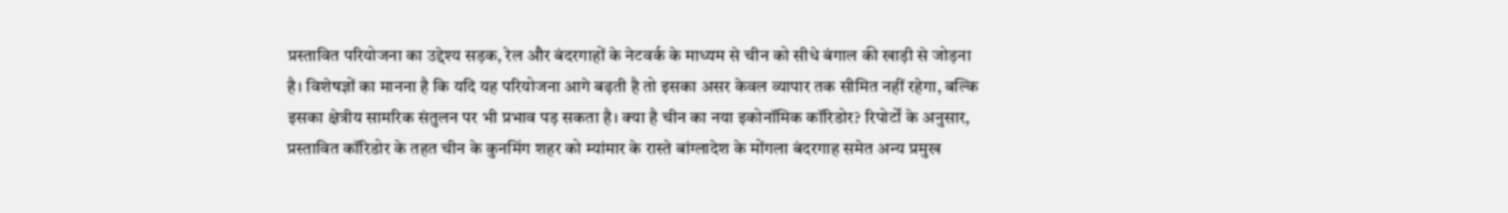प्रस्तावित परियोजना का उद्देश्य सड़क, रेल और बंदरगाहों के नेटवर्क के माध्यम से चीन को सीधे बंगाल की खाड़ी से जोड़ना है। विशेषज्ञों का मानना है कि यदि यह परियोजना आगे बढ़ती है तो इसका असर केवल व्यापार तक सीमित नहीं रहेगा, बल्कि इसका क्षेत्रीय सामरिक संतुलन पर भी प्रभाव पड़ सकता है। क्या है चीन का नया इकोनॉमिक कॉरिडोर? रिपोर्टों के अनुसार, प्रस्तावित कॉरिडोर के तहत चीन के कुनमिंग शहर को म्यांमार के रास्ते बांग्लादेश के मोंगला बंदरगाह समेत अन्य प्रमुख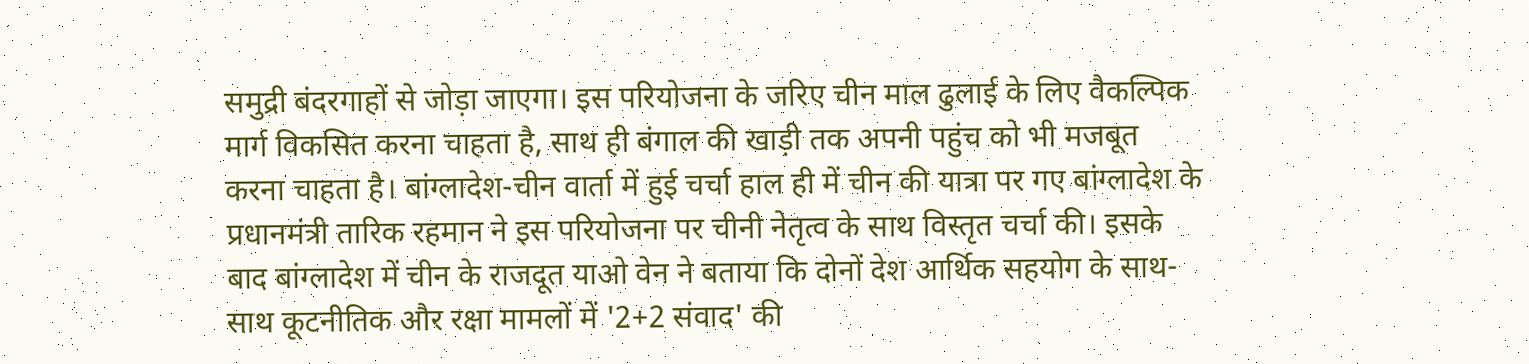समुद्री बंदरगाहों से जोड़ा जाएगा। इस परियोजना के जरिए चीन माल ढुलाई के लिए वैकल्पिक मार्ग विकसित करना चाहता है, साथ ही बंगाल की खाड़ी तक अपनी पहुंच को भी मजबूत करना चाहता है। बांग्लादेश-चीन वार्ता में हुई चर्चा हाल ही में चीन की यात्रा पर गए बांग्लादेश के प्रधानमंत्री तारिक रहमान ने इस परियोजना पर चीनी नेतृत्व के साथ विस्तृत चर्चा की। इसके बाद बांग्लादेश में चीन के राजदूत याओ वेन ने बताया कि दोनों देश आर्थिक सहयोग के साथ-साथ कूटनीतिक और रक्षा मामलों में '2+2 संवाद' की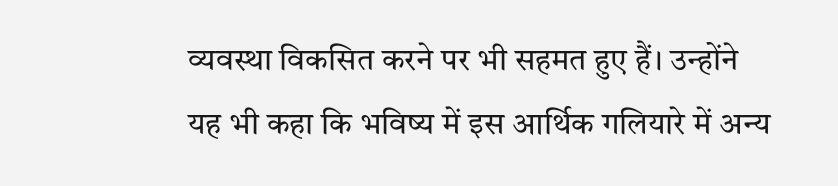व्यवस्था विकसित करने पर भी सहमत हुए हैं। उन्होंने यह भी कहा कि भविष्य में इस आर्थिक गलियारे में अन्य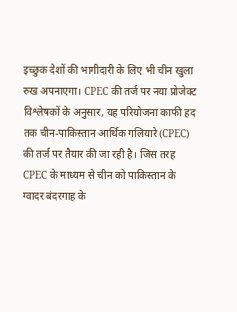इच्छुक देशों की भागीदारी के लिए भी चीन खुला रुख अपनाएगा। CPEC की तर्ज पर नया प्रोजेक्ट विश्लेषकों के अनुसार, यह परियोजना काफी हद तक चीन-पाकिस्तान आर्थिक गलियारे (CPEC) की तर्ज पर तैयार की जा रही है। जिस तरह CPEC के माध्यम से चीन को पाकिस्तान के ग्वादर बंदरगाह के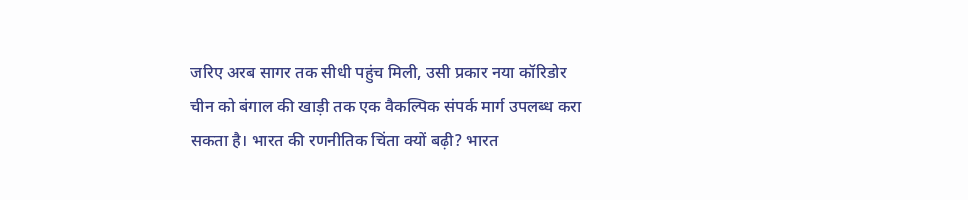जरिए अरब सागर तक सीधी पहुंच मिली, उसी प्रकार नया कॉरिडोर चीन को बंगाल की खाड़ी तक एक वैकल्पिक संपर्क मार्ग उपलब्ध करा सकता है। भारत की रणनीतिक चिंता क्यों बढ़ी? भारत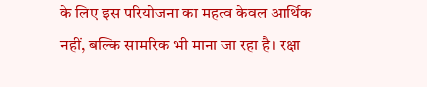के लिए इस परियोजना का महत्व केवल आर्थिक नहीं, बल्कि सामरिक भी माना जा रहा है। रक्षा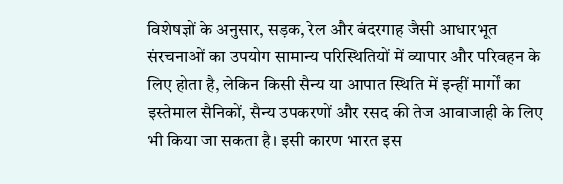विशेषज्ञों के अनुसार, सड़क, रेल और बंदरगाह जैसी आधारभूत संरचनाओं का उपयोग सामान्य परिस्थितियों में व्यापार और परिवहन के लिए होता है, लेकिन किसी सैन्य या आपात स्थिति में इन्हीं मार्गों का इस्तेमाल सैनिकों, सैन्य उपकरणों और रसद की तेज आवाजाही के लिए भी किया जा सकता है। इसी कारण भारत इस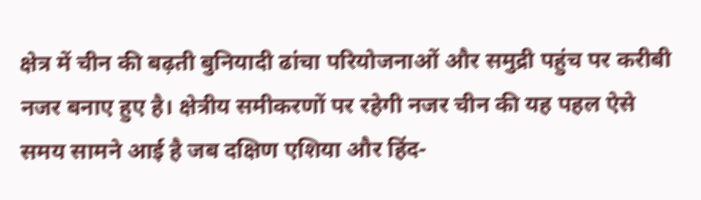क्षेत्र में चीन की बढ़ती बुनियादी ढांचा परियोजनाओं और समुद्री पहुंच पर करीबी नजर बनाए हुए है। क्षेत्रीय समीकरणों पर रहेगी नजर चीन की यह पहल ऐसे समय सामने आई है जब दक्षिण एशिया और हिंद-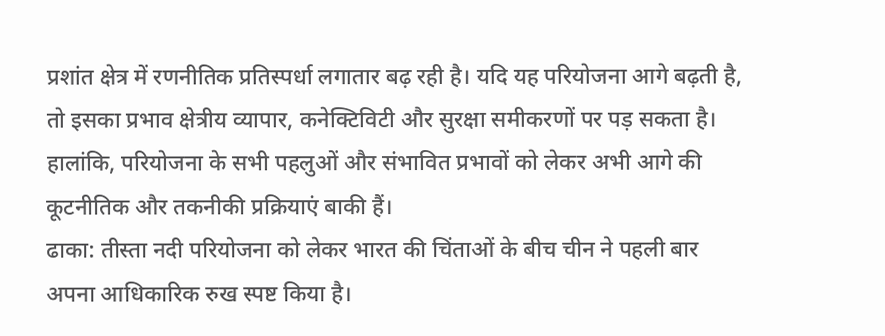प्रशांत क्षेत्र में रणनीतिक प्रतिस्पर्धा लगातार बढ़ रही है। यदि यह परियोजना आगे बढ़ती है, तो इसका प्रभाव क्षेत्रीय व्यापार, कनेक्टिविटी और सुरक्षा समीकरणों पर पड़ सकता है। हालांकि, परियोजना के सभी पहलुओं और संभावित प्रभावों को लेकर अभी आगे की कूटनीतिक और तकनीकी प्रक्रियाएं बाकी हैं।
ढाका: तीस्ता नदी परियोजना को लेकर भारत की चिंताओं के बीच चीन ने पहली बार अपना आधिकारिक रुख स्पष्ट किया है।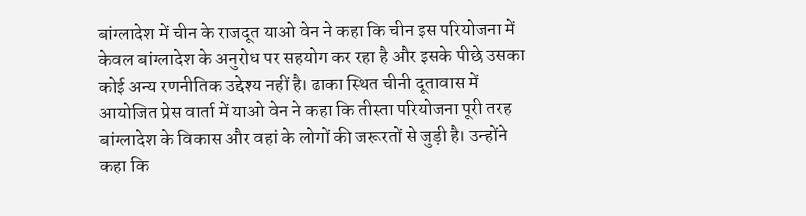बांग्लादेश में चीन के राजदूत याओ वेन ने कहा कि चीन इस परियोजना में केवल बांग्लादेश के अनुरोध पर सहयोग कर रहा है और इसके पीछे उसका कोई अन्य रणनीतिक उद्देश्य नहीं है। ढाका स्थित चीनी दूतावास में आयोजित प्रेस वार्ता में याओ वेन ने कहा कि तीस्ता परियोजना पूरी तरह बांग्लादेश के विकास और वहां के लोगों की जरूरतों से जुड़ी है। उन्होंने कहा कि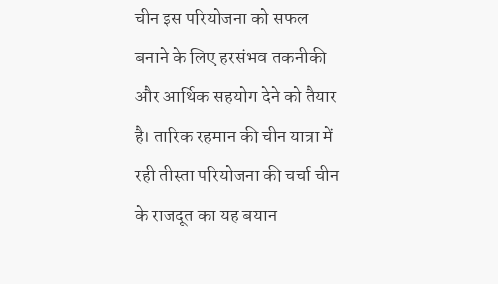चीन इस परियोजना को सफल बनाने के लिए हरसंभव तकनीकी और आर्थिक सहयोग देने को तैयार है। तारिक रहमान की चीन यात्रा में रही तीस्ता परियोजना की चर्चा चीन के राजदूत का यह बयान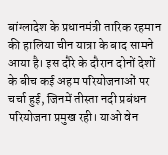बांग्लादेश के प्रधानमंत्री तारिक रहमान की हालिया चीन यात्रा के बाद सामने आया है। इस दौरे के दौरान दोनों देशों के बीच कई अहम परियोजनाओं पर चर्चा हुई, जिनमें तीस्ता नदी प्रबंधन परियोजना प्रमुख रही। याओ वेन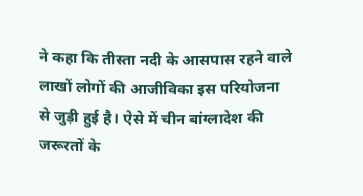ने कहा कि तीस्ता नदी के आसपास रहने वाले लाखों लोगों की आजीविका इस परियोजना से जुड़ी हुई है। ऐसे में चीन बांग्लादेश की जरूरतों के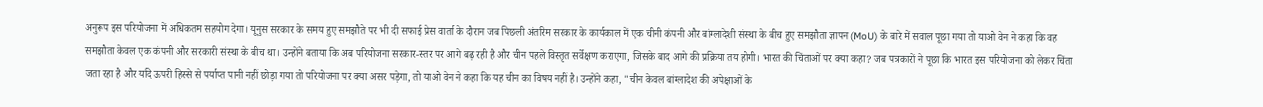अनुरूप इस परियोजना में अधिकतम सहयोग देगा। यूनुस सरकार के समय हुए समझौते पर भी दी सफाई प्रेस वार्ता के दौरान जब पिछली अंतरिम सरकार के कार्यकाल में एक चीनी कंपनी और बांग्लादेशी संस्था के बीच हुए समझौता ज्ञापन (MoU) के बारे में सवाल पूछा गया तो याओ वेन ने कहा कि वह समझौता केवल एक कंपनी और सरकारी संस्था के बीच था। उन्होंने बताया कि अब परियोजना सरकार-स्तर पर आगे बढ़ रही है और चीन पहले विस्तृत सर्वेक्षण कराएगा, जिसके बाद आगे की प्रक्रिया तय होगी। भारत की चिंताओं पर क्या कहा? जब पत्रकारों ने पूछा कि भारत इस परियोजना को लेकर चिंता जता रहा है और यदि ऊपरी हिस्से से पर्याप्त पानी नहीं छोड़ा गया तो परियोजना पर क्या असर पड़ेगा, तो याओ वेन ने कहा कि यह चीन का विषय नहीं है। उन्होंने कहा, "चीन केवल बांग्लादेश की अपेक्षाओं के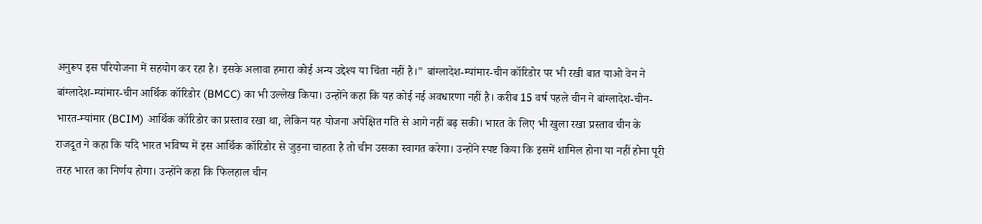अनुरूप इस परियोजना में सहयोग कर रहा है। इसके अलावा हमारा कोई अन्य उद्देश्य या चिंता नहीं है।" बांग्लादेश-म्यांमार-चीन कॉरिडोर पर भी रखी बात याओ वेन ने बांग्लादेश-म्यांमार-चीन आर्थिक कॉरिडोर (BMCC) का भी उल्लेख किया। उन्होंने कहा कि यह कोई नई अवधारणा नहीं है। करीब 15 वर्ष पहले चीन ने बांग्लादेश-चीन-भारत-म्यांमार (BCIM) आर्थिक कॉरिडोर का प्रस्ताव रखा था, लेकिन यह योजना अपेक्षित गति से आगे नहीं बढ़ सकी। भारत के लिए भी खुला रखा प्रस्ताव चीन के राजदूत ने कहा कि यदि भारत भविष्य में इस आर्थिक कॉरिडोर से जुड़ना चाहता है तो चीन उसका स्वागत करेगा। उन्होंने स्पष्ट किया कि इसमें शामिल होना या नहीं होना पूरी तरह भारत का निर्णय होगा। उन्होंने कहा कि फिलहाल चीन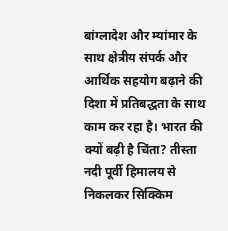बांग्लादेश और म्यांमार के साथ क्षेत्रीय संपर्क और आर्थिक सहयोग बढ़ाने की दिशा में प्रतिबद्धता के साथ काम कर रहा है। भारत की क्यों बढ़ी है चिंता? तीस्ता नदी पूर्वी हिमालय से निकलकर सिक्किम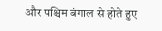और पश्चिम बंगाल से होते हुए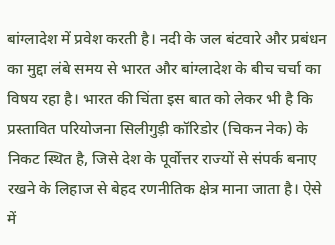बांग्लादेश में प्रवेश करती है। नदी के जल बंटवारे और प्रबंधन का मुद्दा लंबे समय से भारत और बांग्लादेश के बीच चर्चा का विषय रहा है। भारत की चिंता इस बात को लेकर भी है कि प्रस्तावित परियोजना सिलीगुड़ी कॉरिडोर (चिकन नेक) के निकट स्थित है, जिसे देश के पूर्वोत्तर राज्यों से संपर्क बनाए रखने के लिहाज से बेहद रणनीतिक क्षेत्र माना जाता है। ऐसे में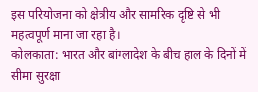इस परियोजना को क्षेत्रीय और सामरिक दृष्टि से भी महत्वपूर्ण माना जा रहा है।
कोलकाता: भारत और बांग्लादेश के बीच हाल के दिनों में सीमा सुरक्षा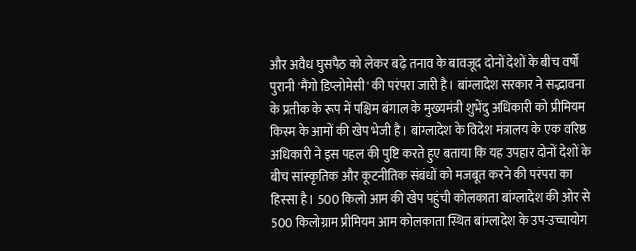और अवैध घुसपैठ को लेकर बढ़े तनाव के बावजूद दोनों देशों के बीच वर्षों पुरानी 'मैंगो डिप्लोमेसी' की परंपरा जारी है। बांग्लादेश सरकार ने सद्भावना के प्रतीक के रूप में पश्चिम बंगाल के मुख्यमंत्री शुभेंदु अधिकारी को प्रीमियम किस्म के आमों की खेप भेजी है। बांग्लादेश के विदेश मंत्रालय के एक वरिष्ठ अधिकारी ने इस पहल की पुष्टि करते हुए बताया कि यह उपहार दोनों देशों के बीच सांस्कृतिक और कूटनीतिक संबंधों को मजबूत करने की परंपरा का हिस्सा है। 500 किलो आम की खेप पहुंची कोलकाता बांग्लादेश की ओर से 500 किलोग्राम प्रीमियम आम कोलकाता स्थित बांग्लादेश के उप-उच्चायोग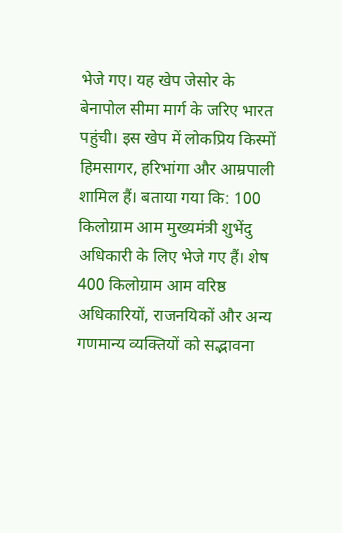भेजे गए। यह खेप जेसोर के बेनापोल सीमा मार्ग के जरिए भारत पहुंची। इस खेप में लोकप्रिय किस्मों हिमसागर, हरिभांगा और आम्रपाली शामिल हैं। बताया गया कि: 100 किलोग्राम आम मुख्यमंत्री शुभेंदु अधिकारी के लिए भेजे गए हैं। शेष 400 किलोग्राम आम वरिष्ठ अधिकारियों, राजनयिकों और अन्य गणमान्य व्यक्तियों को सद्भावना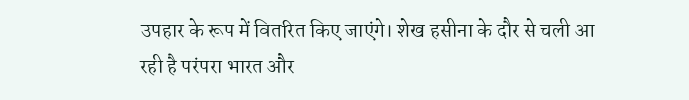उपहार के रूप में वितरित किए जाएंगे। शेख हसीना के दौर से चली आ रही है परंपरा भारत और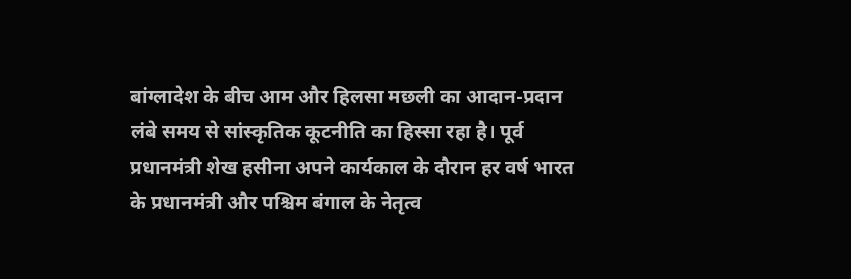बांग्लादेश के बीच आम और हिलसा मछली का आदान-प्रदान लंबे समय से सांस्कृतिक कूटनीति का हिस्सा रहा है। पूर्व प्रधानमंत्री शेख हसीना अपने कार्यकाल के दौरान हर वर्ष भारत के प्रधानमंत्री और पश्चिम बंगाल के नेतृत्व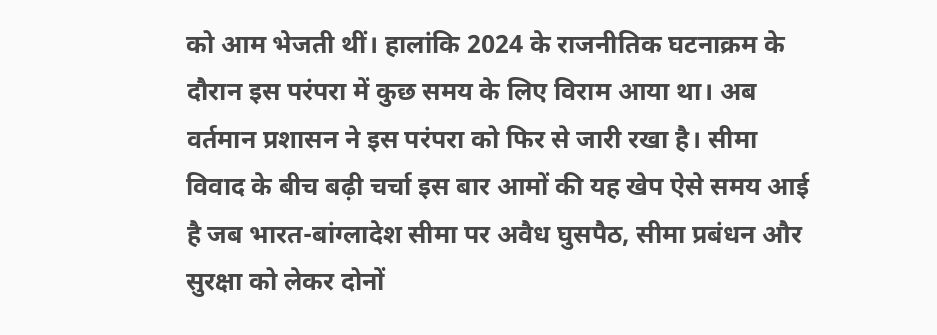को आम भेजती थीं। हालांकि 2024 के राजनीतिक घटनाक्रम के दौरान इस परंपरा में कुछ समय के लिए विराम आया था। अब वर्तमान प्रशासन ने इस परंपरा को फिर से जारी रखा है। सीमा विवाद के बीच बढ़ी चर्चा इस बार आमों की यह खेप ऐसे समय आई है जब भारत-बांग्लादेश सीमा पर अवैध घुसपैठ, सीमा प्रबंधन और सुरक्षा को लेकर दोनों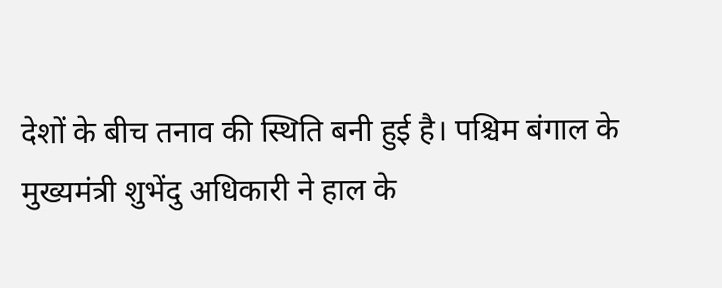देशों के बीच तनाव की स्थिति बनी हुई है। पश्चिम बंगाल के मुख्यमंत्री शुभेंदु अधिकारी ने हाल के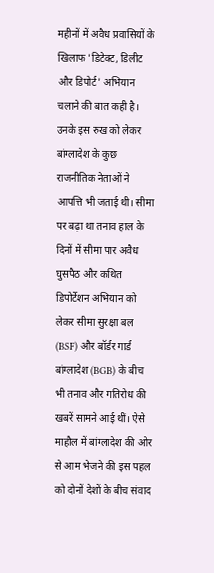महीनों में अवैध प्रवासियों के खिलाफ 'डिटेक्ट, डिलीट और डिपोर्ट' अभियान चलाने की बात कही है। उनके इस रुख को लेकर बांग्लादेश के कुछ राजनीतिक नेताओं ने आपत्ति भी जताई थी। सीमा पर बढ़ा था तनाव हाल के दिनों में सीमा पार अवैध घुसपैठ और कथित डिपोर्टेशन अभियान को लेकर सीमा सुरक्षा बल (BSF) और बॉर्डर गार्ड बांग्लादेश (BGB) के बीच भी तनाव और गतिरोध की खबरें सामने आई थीं। ऐसे माहौल में बांग्लादेश की ओर से आम भेजने की इस पहल को दोनों देशों के बीच संवाद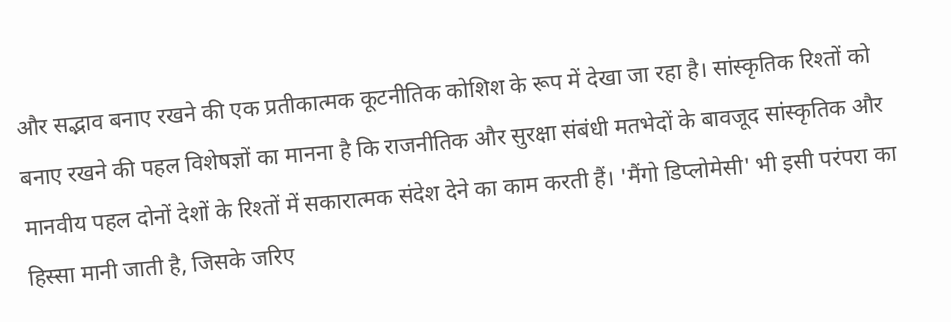और सद्भाव बनाए रखने की एक प्रतीकात्मक कूटनीतिक कोशिश के रूप में देखा जा रहा है। सांस्कृतिक रिश्तों को बनाए रखने की पहल विशेषज्ञों का मानना है कि राजनीतिक और सुरक्षा संबंधी मतभेदों के बावजूद सांस्कृतिक और मानवीय पहल दोनों देशों के रिश्तों में सकारात्मक संदेश देने का काम करती हैं। 'मैंगो डिप्लोमेसी' भी इसी परंपरा का हिस्सा मानी जाती है, जिसके जरिए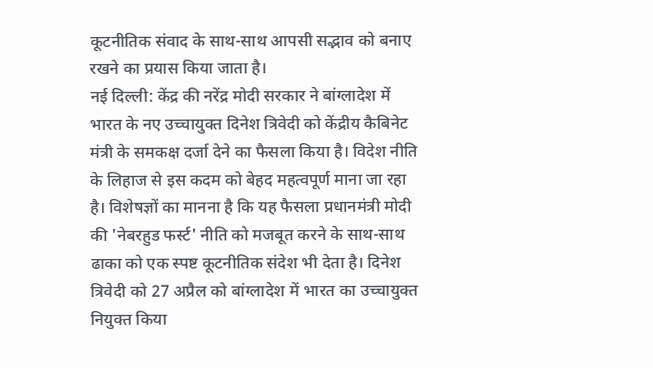कूटनीतिक संवाद के साथ-साथ आपसी सद्भाव को बनाए रखने का प्रयास किया जाता है।
नई दिल्ली: केंद्र की नरेंद्र मोदी सरकार ने बांग्लादेश में भारत के नए उच्चायुक्त दिनेश त्रिवेदी को केंद्रीय कैबिनेट मंत्री के समकक्ष दर्जा देने का फैसला किया है। विदेश नीति के लिहाज से इस कदम को बेहद महत्वपूर्ण माना जा रहा है। विशेषज्ञों का मानना है कि यह फैसला प्रधानमंत्री मोदी की 'नेबरहुड फर्स्ट' नीति को मजबूत करने के साथ-साथ ढाका को एक स्पष्ट कूटनीतिक संदेश भी देता है। दिनेश त्रिवेदी को 27 अप्रैल को बांग्लादेश में भारत का उच्चायुक्त नियुक्त किया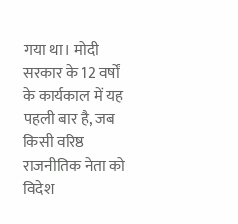गया था। मोदी सरकार के 12 वर्षों के कार्यकाल में यह पहली बार है, जब किसी वरिष्ठ राजनीतिक नेता को विदेश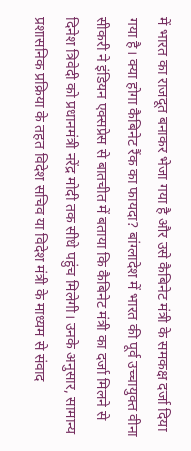में भारत का राजदूत बनाकर भेजा गया है और उसे कैबिनेट मंत्री के समकक्ष दर्जा दिया गया है। क्या होगा कैबिनेट रैंक का फायदा? बांग्लादेश में भारत की पूर्व उच्चायुक्त वीना सीकरी ने इंडियन एक्सप्रेस से बातचीत में बताया कि कैबिनेट मंत्री का दर्जा मिलने से दिनेश त्रिवेदी को प्रधानमंत्री नरेंद्र मोदी तक सीधे पहुंच मिलेगी। उनके अनुसार, सामान्य प्रशासनिक प्रक्रिया के तहत विदेश सचिव या विदेश मंत्री के माध्यम से संवाद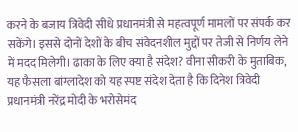करने के बजाय त्रिवेदी सीधे प्रधानमंत्री से महत्वपूर्ण मामलों पर संपर्क कर सकेंगे। इससे दोनों देशों के बीच संवेदनशील मुद्दों पर तेजी से निर्णय लेने में मदद मिलेगी। ढाका के लिए क्या है संदेश? वीना सीकरी के मुताबिक, यह फैसला बांग्लादेश को यह स्पष्ट संदेश देता है कि दिनेश त्रिवेदी प्रधानमंत्री नरेंद्र मोदी के भरोसेमंद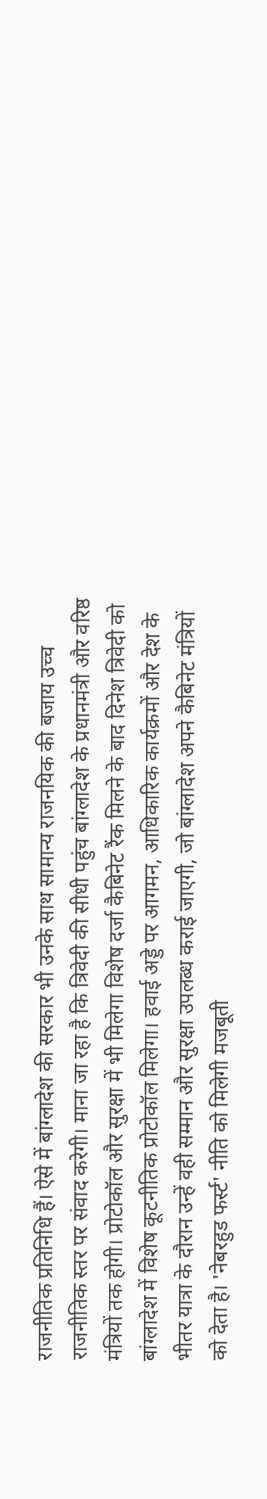राजनीतिक प्रतिनिधि हैं। ऐसे में बांग्लादेश की सरकार भी उनके साथ सामान्य राजनयिक की बजाय उच्च राजनीतिक स्तर पर संवाद करेगी। माना जा रहा है कि त्रिवेदी की सीधी पहुंच बांग्लादेश के प्रधानमंत्री और वरिष्ठ मंत्रियों तक होगी। प्रोटोकॉल और सुरक्षा में भी मिलेगा विशेष दर्जा कैबिनेट रैंक मिलने के बाद दिनेश त्रिवेदी को बांग्लादेश में विशेष कूटनीतिक प्रोटोकॉल मिलेगा। हवाई अड्डे पर आगमन, आधिकारिक कार्यक्रमों और देश के भीतर यात्रा के दौरान उन्हें वही सम्मान और सुरक्षा उपलब्ध कराई जाएगी, जो बांग्लादेश अपने कैबिनेट मंत्रियों को देता है। 'नेबरहुड फर्स्ट' नीति को मिलेगी मजबूती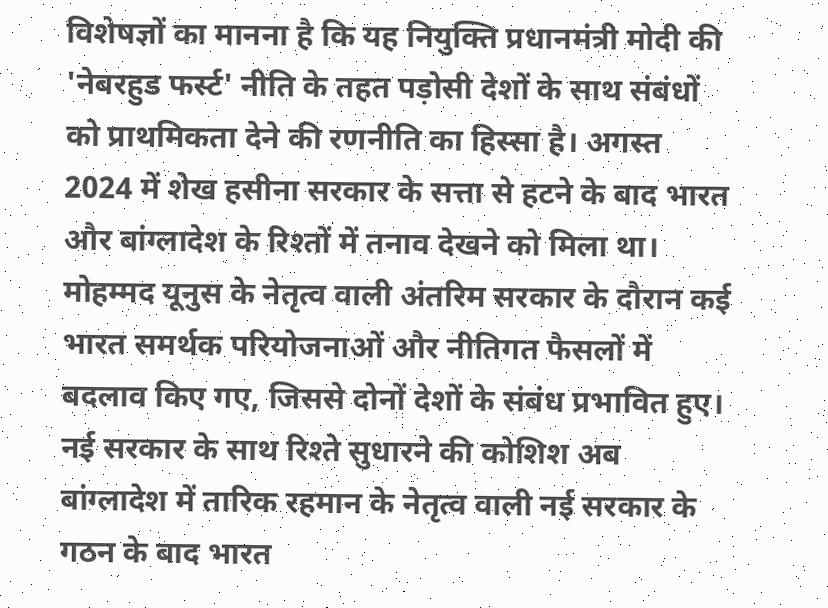विशेषज्ञों का मानना है कि यह नियुक्ति प्रधानमंत्री मोदी की 'नेबरहुड फर्स्ट' नीति के तहत पड़ोसी देशों के साथ संबंधों को प्राथमिकता देने की रणनीति का हिस्सा है। अगस्त 2024 में शेख हसीना सरकार के सत्ता से हटने के बाद भारत और बांग्लादेश के रिश्तों में तनाव देखने को मिला था। मोहम्मद यूनुस के नेतृत्व वाली अंतरिम सरकार के दौरान कई भारत समर्थक परियोजनाओं और नीतिगत फैसलों में बदलाव किए गए, जिससे दोनों देशों के संबंध प्रभावित हुए। नई सरकार के साथ रिश्ते सुधारने की कोशिश अब बांग्लादेश में तारिक रहमान के नेतृत्व वाली नई सरकार के गठन के बाद भारत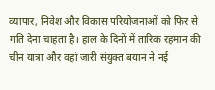व्यापार, निवेश और विकास परियोजनाओं को फिर से गति देना चाहता है। हाल के दिनों में तारिक रहमान की चीन यात्रा और वहां जारी संयुक्त बयान ने नई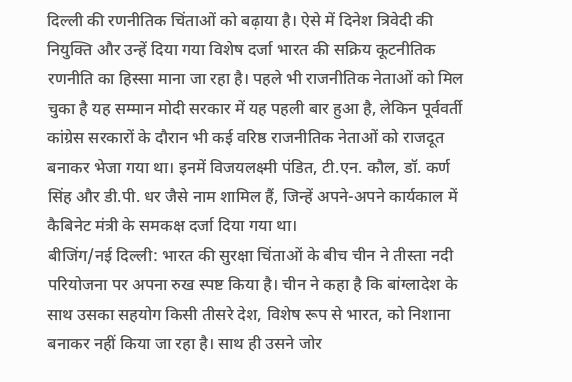दिल्ली की रणनीतिक चिंताओं को बढ़ाया है। ऐसे में दिनेश त्रिवेदी की नियुक्ति और उन्हें दिया गया विशेष दर्जा भारत की सक्रिय कूटनीतिक रणनीति का हिस्सा माना जा रहा है। पहले भी राजनीतिक नेताओं को मिल चुका है यह सम्मान मोदी सरकार में यह पहली बार हुआ है, लेकिन पूर्ववर्ती कांग्रेस सरकारों के दौरान भी कई वरिष्ठ राजनीतिक नेताओं को राजदूत बनाकर भेजा गया था। इनमें विजयलक्ष्मी पंडित, टी.एन. कौल, डॉ. कर्ण सिंह और डी.पी. धर जैसे नाम शामिल हैं, जिन्हें अपने-अपने कार्यकाल में कैबिनेट मंत्री के समकक्ष दर्जा दिया गया था।
बीजिंग/नई दिल्ली: भारत की सुरक्षा चिंताओं के बीच चीन ने तीस्ता नदी परियोजना पर अपना रुख स्पष्ट किया है। चीन ने कहा है कि बांग्लादेश के साथ उसका सहयोग किसी तीसरे देश, विशेष रूप से भारत, को निशाना बनाकर नहीं किया जा रहा है। साथ ही उसने जोर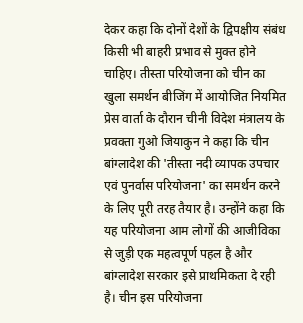देकर कहा कि दोनों देशों के द्विपक्षीय संबंध किसी भी बाहरी प्रभाव से मुक्त होने चाहिए। तीस्ता परियोजना को चीन का खुला समर्थन बीजिंग में आयोजित नियमित प्रेस वार्ता के दौरान चीनी विदेश मंत्रालय के प्रवक्ता गुओ जियाकुन ने कहा कि चीन बांग्लादेश की 'तीस्ता नदी व्यापक उपचार एवं पुनर्वास परियोजना' का समर्थन करने के लिए पूरी तरह तैयार है। उन्होंने कहा कि यह परियोजना आम लोगों की आजीविका से जुड़ी एक महत्वपूर्ण पहल है और बांग्लादेश सरकार इसे प्राथमिकता दे रही है। चीन इस परियोजना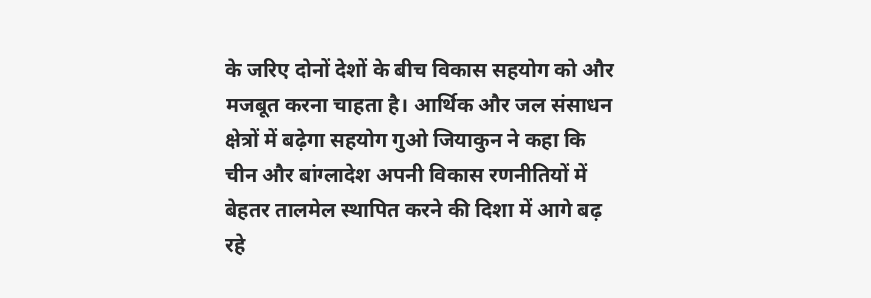के जरिए दोनों देशों के बीच विकास सहयोग को और मजबूत करना चाहता है। आर्थिक और जल संसाधन क्षेत्रों में बढ़ेगा सहयोग गुओ जियाकुन ने कहा कि चीन और बांग्लादेश अपनी विकास रणनीतियों में बेहतर तालमेल स्थापित करने की दिशा में आगे बढ़ रहे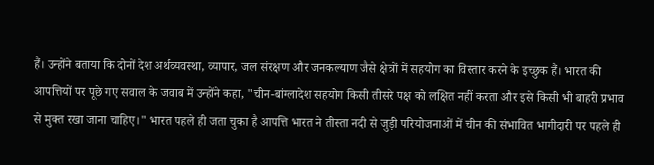हैं। उन्होंने बताया कि दोनों देश अर्थव्यवस्था, व्यापार, जल संरक्षण और जनकल्याण जैसे क्षेत्रों में सहयोग का विस्तार करने के इच्छुक हैं। भारत की आपत्तियों पर पूछे गए सवाल के जवाब में उन्होंने कहा, "चीन-बांग्लादेश सहयोग किसी तीसरे पक्ष को लक्षित नहीं करता और इसे किसी भी बाहरी प्रभाव से मुक्त रखा जाना चाहिए।" भारत पहले ही जता चुका है आपत्ति भारत ने तीस्ता नदी से जुड़ी परियोजनाओं में चीन की संभावित भागीदारी पर पहले ही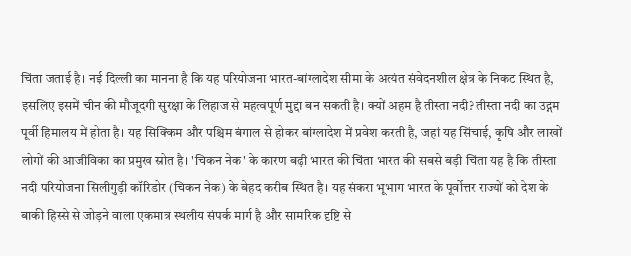चिंता जताई है। नई दिल्ली का मानना है कि यह परियोजना भारत-बांग्लादेश सीमा के अत्यंत संवेदनशील क्षेत्र के निकट स्थित है, इसलिए इसमें चीन की मौजूदगी सुरक्षा के लिहाज से महत्वपूर्ण मुद्दा बन सकती है। क्यों अहम है तीस्ता नदी? तीस्ता नदी का उद्गम पूर्वी हिमालय में होता है। यह सिक्किम और पश्चिम बंगाल से होकर बांग्लादेश में प्रवेश करती है, जहां यह सिंचाई, कृषि और लाखों लोगों की आजीविका का प्रमुख स्रोत है। 'चिकन नेक' के कारण बढ़ी भारत की चिंता भारत की सबसे बड़ी चिंता यह है कि तीस्ता नदी परियोजना सिलीगुड़ी कॉरिडोर (चिकन नेक) के बेहद करीब स्थित है। यह संकरा भूभाग भारत के पूर्वोत्तर राज्यों को देश के बाकी हिस्से से जोड़ने वाला एकमात्र स्थलीय संपर्क मार्ग है और सामरिक दृष्टि से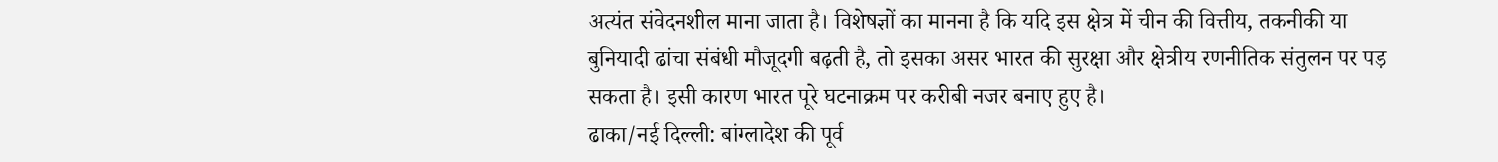अत्यंत संवेदनशील माना जाता है। विशेषज्ञों का मानना है कि यदि इस क्षेत्र में चीन की वित्तीय, तकनीकी या बुनियादी ढांचा संबंधी मौजूदगी बढ़ती है, तो इसका असर भारत की सुरक्षा और क्षेत्रीय रणनीतिक संतुलन पर पड़ सकता है। इसी कारण भारत पूरे घटनाक्रम पर करीबी नजर बनाए हुए है।
ढाका/नई दिल्ली: बांग्लादेश की पूर्व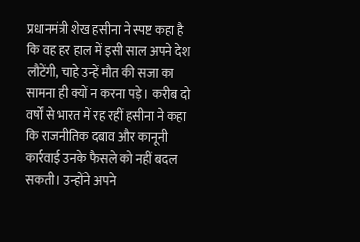प्रधानमंत्री शेख हसीना ने स्पष्ट कहा है कि वह हर हाल में इसी साल अपने देश लौटेंगी, चाहे उन्हें मौत की सजा का सामना ही क्यों न करना पड़े। करीब दो वर्षों से भारत में रह रहीं हसीना ने कहा कि राजनीतिक दबाव और कानूनी कार्रवाई उनके फैसले को नहीं बदल सकती। उन्होंने अपने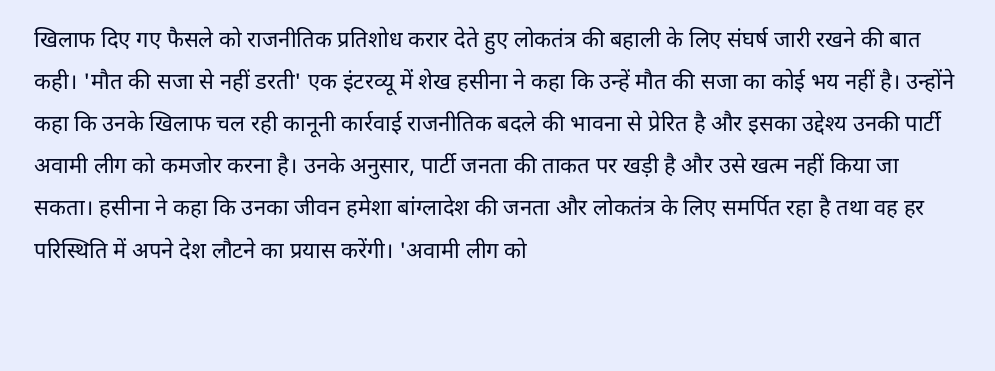खिलाफ दिए गए फैसले को राजनीतिक प्रतिशोध करार देते हुए लोकतंत्र की बहाली के लिए संघर्ष जारी रखने की बात कही। 'मौत की सजा से नहीं डरती' एक इंटरव्यू में शेख हसीना ने कहा कि उन्हें मौत की सजा का कोई भय नहीं है। उन्होंने कहा कि उनके खिलाफ चल रही कानूनी कार्रवाई राजनीतिक बदले की भावना से प्रेरित है और इसका उद्देश्य उनकी पार्टी अवामी लीग को कमजोर करना है। उनके अनुसार, पार्टी जनता की ताकत पर खड़ी है और उसे खत्म नहीं किया जा सकता। हसीना ने कहा कि उनका जीवन हमेशा बांग्लादेश की जनता और लोकतंत्र के लिए समर्पित रहा है तथा वह हर परिस्थिति में अपने देश लौटने का प्रयास करेंगी। 'अवामी लीग को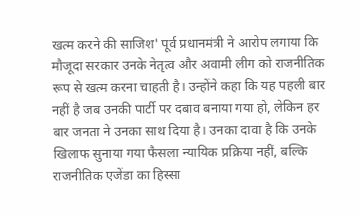खत्म करने की साजिश' पूर्व प्रधानमंत्री ने आरोप लगाया कि मौजूदा सरकार उनके नेतृत्व और अवामी लीग को राजनीतिक रूप से खत्म करना चाहती है। उन्होंने कहा कि यह पहली बार नहीं है जब उनकी पार्टी पर दबाव बनाया गया हो, लेकिन हर बार जनता ने उनका साथ दिया है। उनका दावा है कि उनके खिलाफ सुनाया गया फैसला न्यायिक प्रक्रिया नहीं, बल्कि राजनीतिक एजेंडा का हिस्सा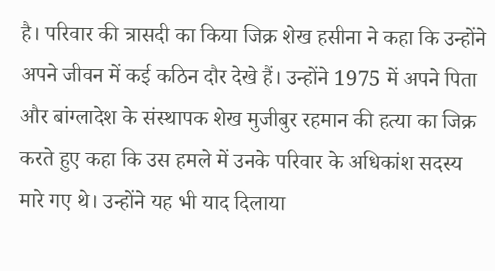है। परिवार की त्रासदी का किया जिक्र शेख हसीना ने कहा कि उन्होंने अपने जीवन में कई कठिन दौर देखे हैं। उन्होंने 1975 में अपने पिता और बांग्लादेश के संस्थापक शेख मुजीबुर रहमान की हत्या का जिक्र करते हुए कहा कि उस हमले में उनके परिवार के अधिकांश सदस्य मारे गए थे। उन्होंने यह भी याद दिलाया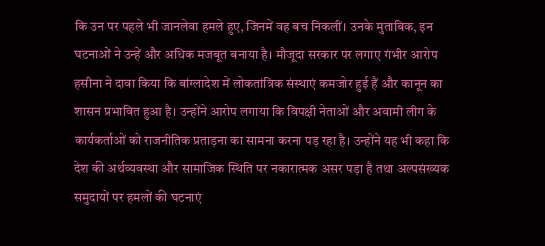कि उन पर पहले भी जानलेवा हमले हुए, जिनमें वह बच निकलीं। उनके मुताबिक, इन घटनाओं ने उन्हें और अधिक मजबूत बनाया है। मौजूदा सरकार पर लगाए गंभीर आरोप हसीना ने दावा किया कि बांग्लादेश में लोकतांत्रिक संस्थाएं कमजोर हुई हैं और कानून का शासन प्रभावित हुआ है। उन्होंने आरोप लगाया कि विपक्षी नेताओं और अवामी लीग के कार्यकर्ताओं को राजनीतिक प्रताड़ना का सामना करना पड़ रहा है। उन्होंने यह भी कहा कि देश की अर्थव्यवस्था और सामाजिक स्थिति पर नकारात्मक असर पड़ा है तथा अल्पसंख्यक समुदायों पर हमलों की घटनाएं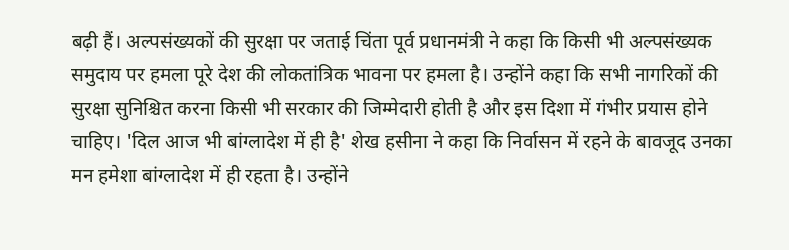बढ़ी हैं। अल्पसंख्यकों की सुरक्षा पर जताई चिंता पूर्व प्रधानमंत्री ने कहा कि किसी भी अल्पसंख्यक समुदाय पर हमला पूरे देश की लोकतांत्रिक भावना पर हमला है। उन्होंने कहा कि सभी नागरिकों की सुरक्षा सुनिश्चित करना किसी भी सरकार की जिम्मेदारी होती है और इस दिशा में गंभीर प्रयास होने चाहिए। 'दिल आज भी बांग्लादेश में ही है' शेख हसीना ने कहा कि निर्वासन में रहने के बावजूद उनका मन हमेशा बांग्लादेश में ही रहता है। उन्होंने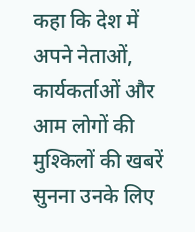कहा कि देश में अपने नेताओं, कार्यकर्ताओं और आम लोगों की मुश्किलों की खबरें सुनना उनके लिए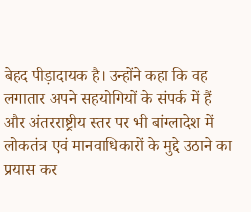बेहद पीड़ादायक है। उन्होंने कहा कि वह लगातार अपने सहयोगियों के संपर्क में हैं और अंतरराष्ट्रीय स्तर पर भी बांग्लादेश में लोकतंत्र एवं मानवाधिकारों के मुद्दे उठाने का प्रयास कर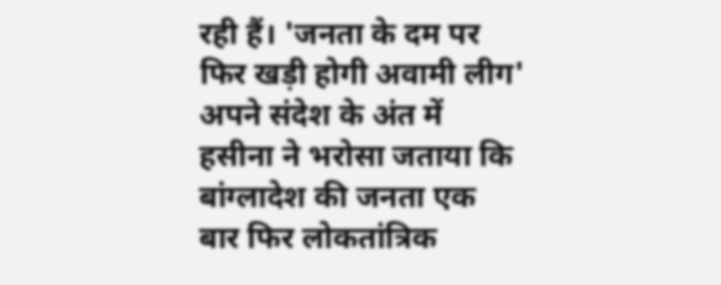रही हैं। 'जनता के दम पर फिर खड़ी होगी अवामी लीग' अपने संदेश के अंत में हसीना ने भरोसा जताया कि बांग्लादेश की जनता एक बार फिर लोकतांत्रिक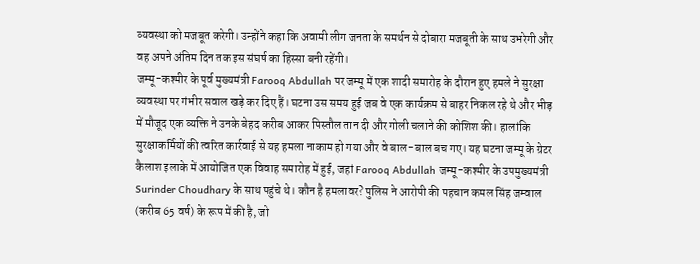व्यवस्था को मजबूत करेगी। उन्होंने कहा कि अवामी लीग जनता के समर्थन से दोबारा मजबूती के साथ उभरेगी और वह अपने अंतिम दिन तक इस संघर्ष का हिस्सा बनी रहेंगी।
जम्मू-कश्मीर के पूर्व मुख्यमंत्री Farooq Abdullah पर जम्मू में एक शादी समारोह के दौरान हुए हमले ने सुरक्षा व्यवस्था पर गंभीर सवाल खड़े कर दिए हैं। घटना उस समय हुई जब वे एक कार्यक्रम से बाहर निकल रहे थे और भीड़ में मौजूद एक व्यक्ति ने उनके बेहद करीब आकर पिस्तौल तान दी और गोली चलाने की कोशिश की। हालांकि सुरक्षाकर्मियों की त्वरित कार्रवाई से यह हमला नाकाम हो गया और वे बाल-बाल बच गए। यह घटना जम्मू के ग्रेटर कैलाश इलाके में आयोजित एक विवाह समारोह में हुई, जहां Farooq Abdullah जम्मू-कश्मीर के उपमुख्यमंत्री Surinder Choudhary के साथ पहुंचे थे। कौन है हमलावर? पुलिस ने आरोपी की पहचान कमल सिंह जम्वाल (करीब 65 वर्ष) के रूप में की है, जो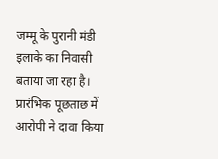जम्मू के पुरानी मंडी इलाके का निवासी बताया जा रहा है। प्रारंभिक पूछताछ में आरोपी ने दावा किया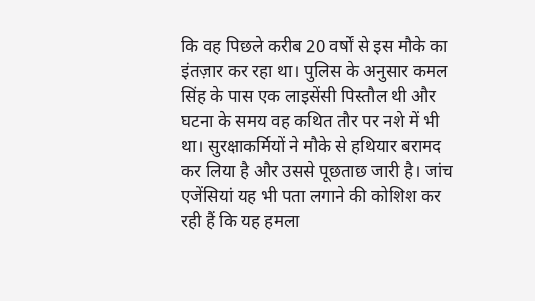कि वह पिछले करीब 20 वर्षों से इस मौके का इंतज़ार कर रहा था। पुलिस के अनुसार कमल सिंह के पास एक लाइसेंसी पिस्तौल थी और घटना के समय वह कथित तौर पर नशे में भी था। सुरक्षाकर्मियों ने मौके से हथियार बरामद कर लिया है और उससे पूछताछ जारी है। जांच एजेंसियां यह भी पता लगाने की कोशिश कर रही हैं कि यह हमला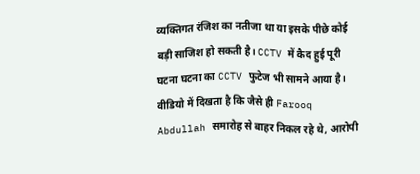व्यक्तिगत रंजिश का नतीजा था या इसके पीछे कोई बड़ी साजिश हो सकती है। CCTV में कैद हुई पूरी घटना घटना का CCTV फुटेज भी सामने आया है। वीडियो में दिखता है कि जैसे ही Farooq Abdullah समारोह से बाहर निकल रहे थे, आरोपी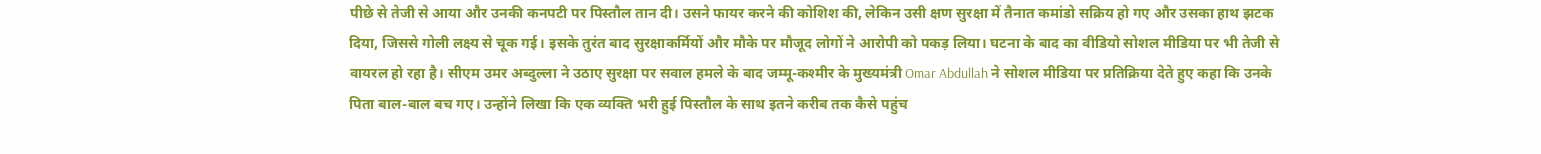पीछे से तेजी से आया और उनकी कनपटी पर पिस्तौल तान दी। उसने फायर करने की कोशिश की, लेकिन उसी क्षण सुरक्षा में तैनात कमांडो सक्रिय हो गए और उसका हाथ झटक दिया, जिससे गोली लक्ष्य से चूक गई। इसके तुरंत बाद सुरक्षाकर्मियों और मौके पर मौजूद लोगों ने आरोपी को पकड़ लिया। घटना के बाद का वीडियो सोशल मीडिया पर भी तेजी से वायरल हो रहा है। सीएम उमर अब्दुल्ला ने उठाए सुरक्षा पर सवाल हमले के बाद जम्मू-कश्मीर के मुख्यमंत्री Omar Abdullah ने सोशल मीडिया पर प्रतिक्रिया देते हुए कहा कि उनके पिता बाल-बाल बच गए। उन्होंने लिखा कि एक व्यक्ति भरी हुई पिस्तौल के साथ इतने करीब तक कैसे पहुंच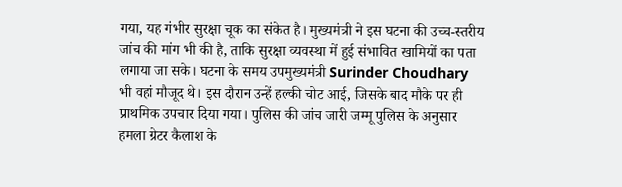गया, यह गंभीर सुरक्षा चूक का संकेत है। मुख्यमंत्री ने इस घटना की उच्च-स्तरीय जांच की मांग भी की है, ताकि सुरक्षा व्यवस्था में हुई संभावित खामियों का पता लगाया जा सके। घटना के समय उपमुख्यमंत्री Surinder Choudhary भी वहां मौजूद थे। इस दौरान उन्हें हल्की चोट आई, जिसके बाद मौके पर ही प्राथमिक उपचार दिया गया। पुलिस की जांच जारी जम्मू पुलिस के अनुसार हमला ग्रेटर कैलाश के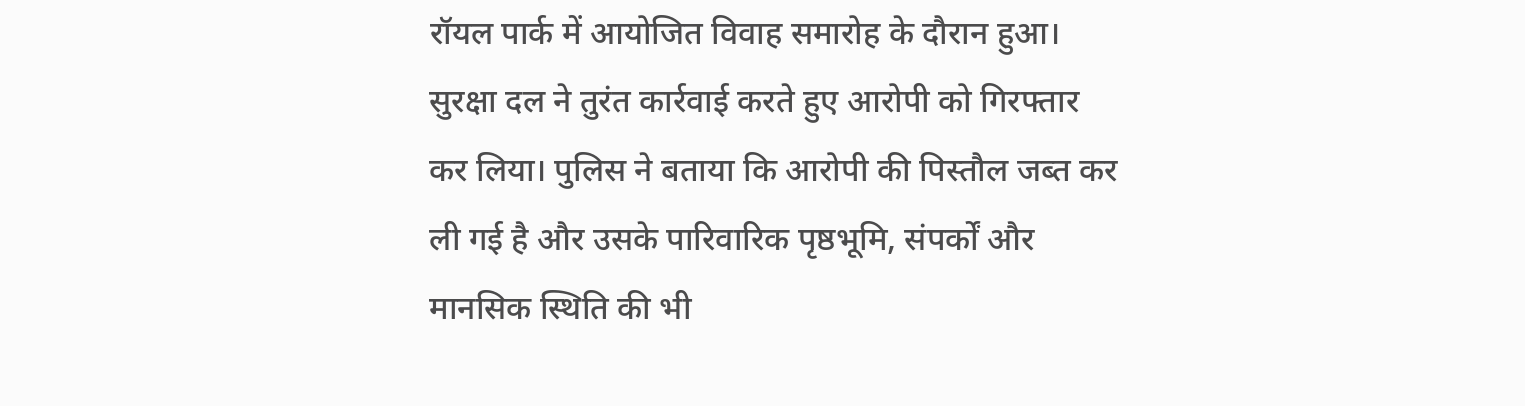रॉयल पार्क में आयोजित विवाह समारोह के दौरान हुआ। सुरक्षा दल ने तुरंत कार्रवाई करते हुए आरोपी को गिरफ्तार कर लिया। पुलिस ने बताया कि आरोपी की पिस्तौल जब्त कर ली गई है और उसके पारिवारिक पृष्ठभूमि, संपर्कों और मानसिक स्थिति की भी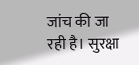जांच की जा रही है। सुरक्षा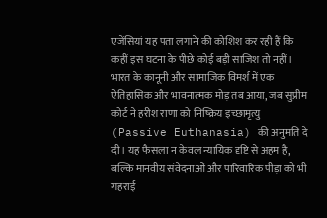एजेंसियां यह पता लगाने की कोशिश कर रही हैं कि कहीं इस घटना के पीछे कोई बड़ी साजिश तो नहीं।
भारत के कानूनी और सामाजिक विमर्श में एक ऐतिहासिक और भावनात्मक मोड़ तब आया, जब सुप्रीम कोर्ट ने हरीश राणा को निष्क्रिय इच्छामृत्यु (Passive Euthanasia) की अनुमति दे दी। यह फैसला न केवल न्यायिक दृष्टि से अहम है, बल्कि मानवीय संवेदनाओं और पारिवारिक पीड़ा को भी गहराई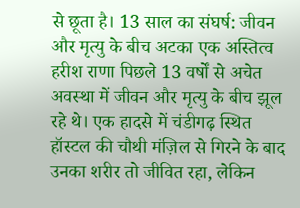से छूता है। 13 साल का संघर्ष: जीवन और मृत्यु के बीच अटका एक अस्तित्व हरीश राणा पिछले 13 वर्षों से अचेत अवस्था में जीवन और मृत्यु के बीच झूल रहे थे। एक हादसे में चंडीगढ़ स्थित हॉस्टल की चौथी मंज़िल से गिरने के बाद उनका शरीर तो जीवित रहा, लेकिन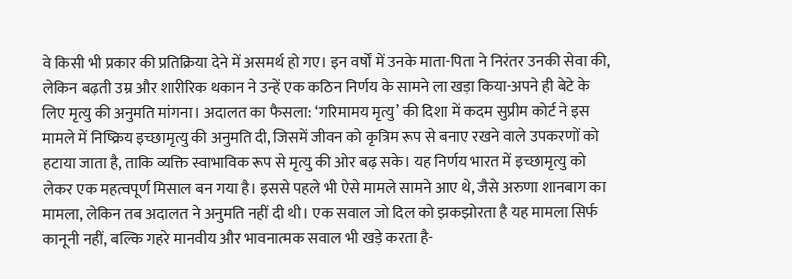वे किसी भी प्रकार की प्रतिक्रिया देने में असमर्थ हो गए। इन वर्षों में उनके माता-पिता ने निरंतर उनकी सेवा की, लेकिन बढ़ती उम्र और शारीरिक थकान ने उन्हें एक कठिन निर्णय के सामने ला खड़ा किया-अपने ही बेटे के लिए मृत्यु की अनुमति मांगना। अदालत का फैसला: ‘गरिमामय मृत्यु’ की दिशा में कदम सुप्रीम कोर्ट ने इस मामले में निष्क्रिय इच्छामृत्यु की अनुमति दी, जिसमें जीवन को कृत्रिम रूप से बनाए रखने वाले उपकरणों को हटाया जाता है, ताकि व्यक्ति स्वाभाविक रूप से मृत्यु की ओर बढ़ सके। यह निर्णय भारत में इच्छामृत्यु को लेकर एक महत्वपूर्ण मिसाल बन गया है। इससे पहले भी ऐसे मामले सामने आए थे, जैसे अरुणा शानबाग का मामला, लेकिन तब अदालत ने अनुमति नहीं दी थी। एक सवाल जो दिल को झकझोरता है यह मामला सिर्फ कानूनी नहीं, बल्कि गहरे मानवीय और भावनात्मक सवाल भी खड़े करता है-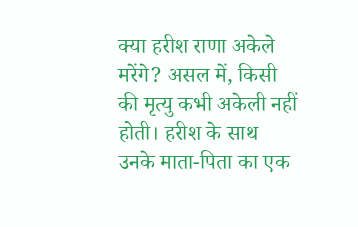क्या हरीश राणा अकेले मरेंगे? असल में, किसी की मृत्यु कभी अकेली नहीं होती। हरीश के साथ उनके माता-पिता का एक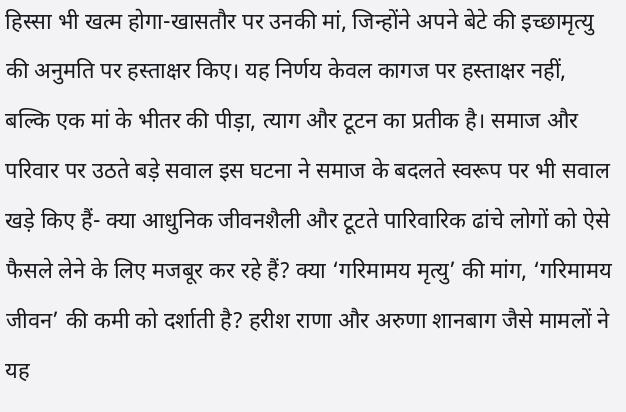हिस्सा भी खत्म होगा-खासतौर पर उनकी मां, जिन्होंने अपने बेटे की इच्छामृत्यु की अनुमति पर हस्ताक्षर किए। यह निर्णय केवल कागज पर हस्ताक्षर नहीं, बल्कि एक मां के भीतर की पीड़ा, त्याग और टूटन का प्रतीक है। समाज और परिवार पर उठते बड़े सवाल इस घटना ने समाज के बदलते स्वरूप पर भी सवाल खड़े किए हैं- क्या आधुनिक जीवनशैली और टूटते पारिवारिक ढांचे लोगों को ऐसे फैसले लेने के लिए मजबूर कर रहे हैं? क्या ‘गरिमामय मृत्यु’ की मांग, ‘गरिमामय जीवन’ की कमी को दर्शाती है? हरीश राणा और अरुणा शानबाग जैसे मामलों ने यह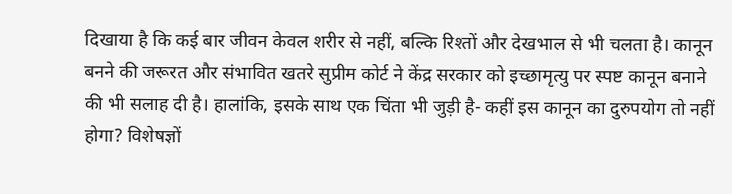दिखाया है कि कई बार जीवन केवल शरीर से नहीं, बल्कि रिश्तों और देखभाल से भी चलता है। कानून बनने की जरूरत और संभावित खतरे सुप्रीम कोर्ट ने केंद्र सरकार को इच्छामृत्यु पर स्पष्ट कानून बनाने की भी सलाह दी है। हालांकि, इसके साथ एक चिंता भी जुड़ी है- कहीं इस कानून का दुरुपयोग तो नहीं होगा? विशेषज्ञों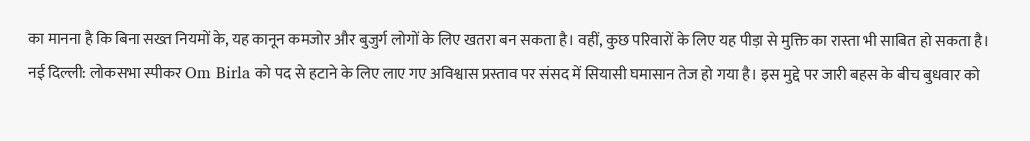का मानना है कि बिना सख्त नियमों के, यह कानून कमजोर और बुजुर्ग लोगों के लिए खतरा बन सकता है। वहीं, कुछ परिवारों के लिए यह पीड़ा से मुक्ति का रास्ता भी साबित हो सकता है।
नई दिल्ली: लोकसभा स्पीकर Om Birla को पद से हटाने के लिए लाए गए अविश्वास प्रस्ताव पर संसद में सियासी घमासान तेज हो गया है। इस मुद्दे पर जारी बहस के बीच बुधवार को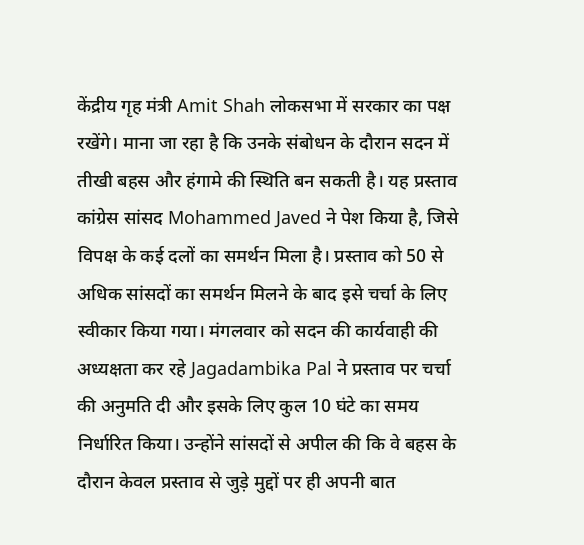केंद्रीय गृह मंत्री Amit Shah लोकसभा में सरकार का पक्ष रखेंगे। माना जा रहा है कि उनके संबोधन के दौरान सदन में तीखी बहस और हंगामे की स्थिति बन सकती है। यह प्रस्ताव कांग्रेस सांसद Mohammed Javed ने पेश किया है, जिसे विपक्ष के कई दलों का समर्थन मिला है। प्रस्ताव को 50 से अधिक सांसदों का समर्थन मिलने के बाद इसे चर्चा के लिए स्वीकार किया गया। मंगलवार को सदन की कार्यवाही की अध्यक्षता कर रहे Jagadambika Pal ने प्रस्ताव पर चर्चा की अनुमति दी और इसके लिए कुल 10 घंटे का समय निर्धारित किया। उन्होंने सांसदों से अपील की कि वे बहस के दौरान केवल प्रस्ताव से जुड़े मुद्दों पर ही अपनी बात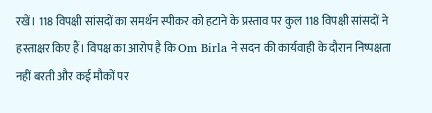रखें। 118 विपक्षी सांसदों का समर्थन स्पीकर को हटाने के प्रस्ताव पर कुल 118 विपक्षी सांसदों ने हस्ताक्षर किए हैं। विपक्ष का आरोप है कि Om Birla ने सदन की कार्यवाही के दौरान निष्पक्षता नहीं बरती और कई मौकों पर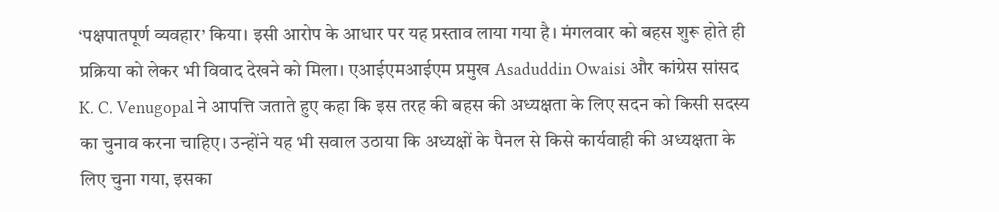‘पक्षपातपूर्ण व्यवहार’ किया। इसी आरोप के आधार पर यह प्रस्ताव लाया गया है। मंगलवार को बहस शुरू होते ही प्रक्रिया को लेकर भी विवाद देखने को मिला। एआईएमआईएम प्रमुख Asaduddin Owaisi और कांग्रेस सांसद K. C. Venugopal ने आपत्ति जताते हुए कहा कि इस तरह की बहस की अध्यक्षता के लिए सदन को किसी सदस्य का चुनाव करना चाहिए। उन्होंने यह भी सवाल उठाया कि अध्यक्षों के पैनल से किसे कार्यवाही की अध्यक्षता के लिए चुना गया, इसका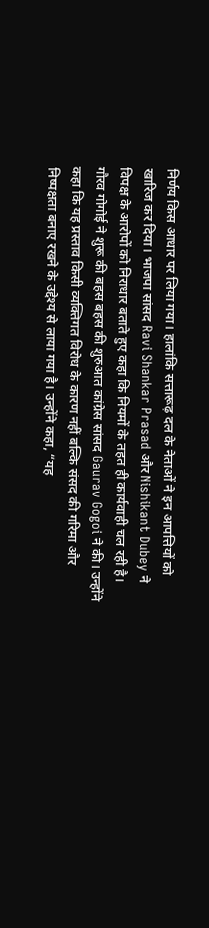निर्णय किस आधार पर लिया गया। हालांकि सत्तारूढ़ दल के नेताओं ने इन आपत्तियों को खारिज कर दिया। भाजपा सांसद Ravi Shankar Prasad और Nishikant Dubey ने विपक्ष के आरोपों को निराधार बताते हुए कहा कि नियमों के तहत ही कार्यवाही चल रही है। गौरव गोगोई ने शुरू की बहस बहस की शुरुआत कांग्रेस सांसद Gaurav Gogoi ने की। उन्होंने कहा कि यह प्रस्ताव किसी व्यक्तिगत विरोध के कारण नहीं बल्कि संसद की गरिमा और निष्पक्षता बनाए रखने के उद्देश्य से लाया गया है। उन्होंने कहा, “यह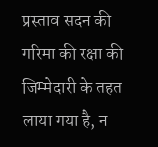प्रस्ताव सदन की गरिमा की रक्षा की जिम्मेदारी के तहत लाया गया है, न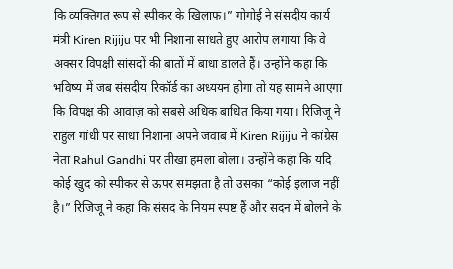कि व्यक्तिगत रूप से स्पीकर के खिलाफ।” गोगोई ने संसदीय कार्य मंत्री Kiren Rijiju पर भी निशाना साधते हुए आरोप लगाया कि वे अक्सर विपक्षी सांसदों की बातों में बाधा डालते हैं। उन्होंने कहा कि भविष्य में जब संसदीय रिकॉर्ड का अध्ययन होगा तो यह सामने आएगा कि विपक्ष की आवाज़ को सबसे अधिक बाधित किया गया। रिजिजू ने राहुल गांधी पर साधा निशाना अपने जवाब में Kiren Rijiju ने कांग्रेस नेता Rahul Gandhi पर तीखा हमला बोला। उन्होंने कहा कि यदि कोई खुद को स्पीकर से ऊपर समझता है तो उसका “कोई इलाज नहीं है।” रिजिजू ने कहा कि संसद के नियम स्पष्ट हैं और सदन में बोलने के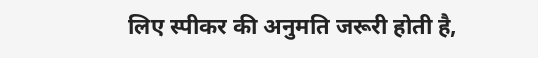लिए स्पीकर की अनुमति जरूरी होती है,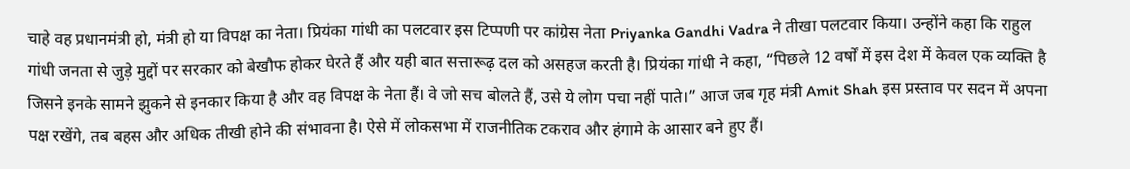चाहे वह प्रधानमंत्री हो, मंत्री हो या विपक्ष का नेता। प्रियंका गांधी का पलटवार इस टिप्पणी पर कांग्रेस नेता Priyanka Gandhi Vadra ने तीखा पलटवार किया। उन्होंने कहा कि राहुल गांधी जनता से जुड़े मुद्दों पर सरकार को बेखौफ होकर घेरते हैं और यही बात सत्तारूढ़ दल को असहज करती है। प्रियंका गांधी ने कहा, “पिछले 12 वर्षों में इस देश में केवल एक व्यक्ति है जिसने इनके सामने झुकने से इनकार किया है और वह विपक्ष के नेता हैं। वे जो सच बोलते हैं, उसे ये लोग पचा नहीं पाते।” आज जब गृह मंत्री Amit Shah इस प्रस्ताव पर सदन में अपना पक्ष रखेंगे, तब बहस और अधिक तीखी होने की संभावना है। ऐसे में लोकसभा में राजनीतिक टकराव और हंगामे के आसार बने हुए हैं।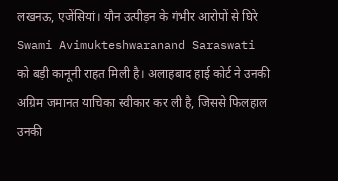लखनऊ, एजेंसियां। यौन उत्पीड़न के गंभीर आरोपों से घिरे Swami Avimukteshwaranand Saraswati को बड़ी कानूनी राहत मिली है। अलाहबाद हाई कोर्ट ने उनकी अग्रिम जमानत याचिका स्वीकार कर ली है, जिससे फिलहाल उनकी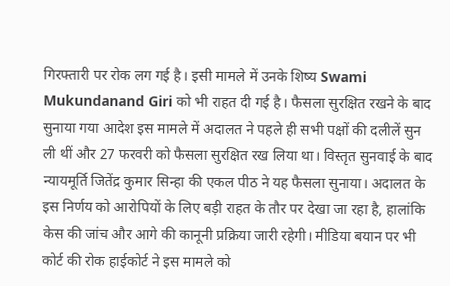गिरफ्तारी पर रोक लग गई है। इसी मामले में उनके शिष्य Swami Mukundanand Giri को भी राहत दी गई है। फैसला सुरक्षित रखने के बाद सुनाया गया आदेश इस मामले में अदालत ने पहले ही सभी पक्षों की दलीलें सुन ली थीं और 27 फरवरी को फैसला सुरक्षित रख लिया था। विस्तृत सुनवाई के बाद न्यायमूर्ति जितेंद्र कुमार सिन्हा की एकल पीठ ने यह फैसला सुनाया। अदालत के इस निर्णय को आरोपियों के लिए बड़ी राहत के तौर पर देखा जा रहा है, हालांकि केस की जांच और आगे की कानूनी प्रक्रिया जारी रहेगी। मीडिया बयान पर भी कोर्ट की रोक हाईकोर्ट ने इस मामले को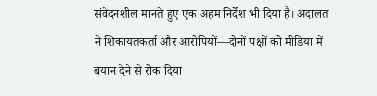संवेदनशील मानते हुए एक अहम निर्देश भी दिया है। अदालत ने शिकायतकर्ता और आरोपियों—दोनों पक्षों को मीडिया में बयान देने से रोक दिया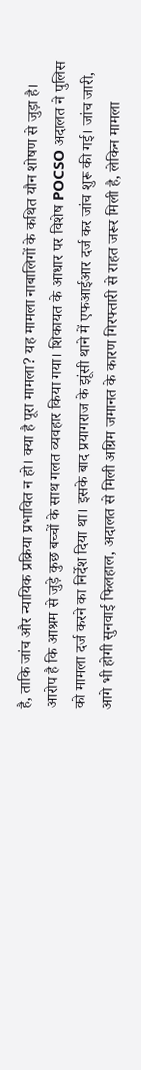है, ताकि जांच और न्यायिक प्रक्रिया प्रभावित न हो। क्या है पूरा मामला? यह मामला नाबालिगों के कथित यौन शोषण से जुड़ा है। आरोप है कि आश्रम से जुड़े कुछ बच्चों के साथ गलत व्यवहार किया गया। शिकायत के आधार पर विशेष POCSO अदालत ने पुलिस को मामला दर्ज करने का निर्देश दिया था। इसके बाद प्रयागराज के झूंसी थाने में एफआईआर दर्ज कर जांच शुरू की गई। जांच जारी, आगे भी होगी सुनवाई फिलहाल, अदालत से मिली अग्रिम जमानत के कारण गिरफ्तारी से राहत जरूर मिली है, लेकिन मामला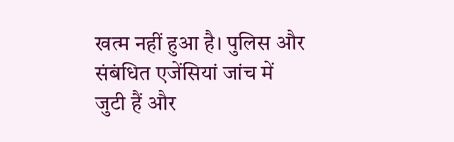खत्म नहीं हुआ है। पुलिस और संबंधित एजेंसियां जांच में जुटी हैं और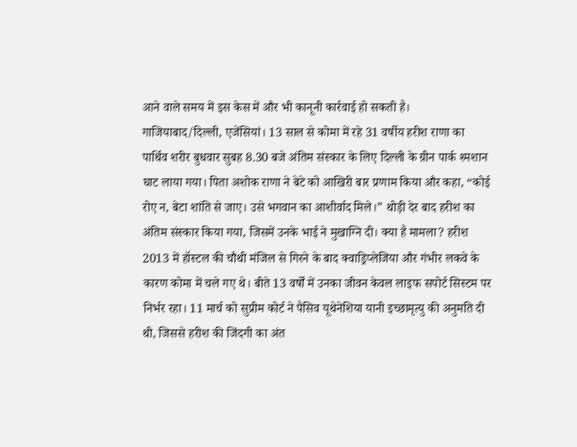आने वाले समय में इस केस में और भी कानूनी कार्रवाई हो सकती है।
गाजियाबाद/दिल्ली, एजेंसियां। 13 साल से कोमा में रहे 31 वर्षीय हरीश राणा का पार्थिव शरीर बुधवार सुबह 8.30 बजे अंतिम संस्कार के लिए दिल्ली के ग्रीन पार्क श्मशान घाट लाया गया। पिता अशोक राणा ने बेटे को आखिरी बार प्रणाम किया और कहा, “कोई रोए न, बेटा शांति से जाए। उसे भगवान का आशीर्वाद मिले।” थोड़ी देर बाद हरीश का अंतिम संस्कार किया गया, जिसमें उनके भाई ने मुखाग्नि दी। क्या है मामला? हरीश 2013 में हॉस्टल की चौथी मंजिल से गिरने के बाद क्वाड्रिप्लेजिया और गंभीर लकवे के कारण कोमा में चले गए थे। बीते 13 वर्षों में उनका जीवन केवल लाइफ सपोर्ट सिस्टम पर निर्भर रहा। 11 मार्च को सुप्रीम कोर्ट ने पैसिव यूथेनेशिया यानी इच्छामृत्यु की अनुमति दी थी, जिससे हरीश की जिंदगी का अंत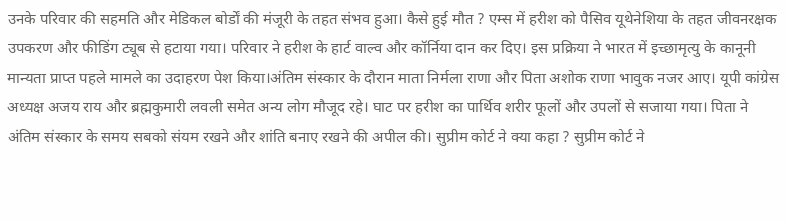उनके परिवार की सहमति और मेडिकल बोर्डों की मंजूरी के तहत संभव हुआ। कैसे हुई मौत ? एम्स में हरीश को पैसिव यूथेनेशिया के तहत जीवनरक्षक उपकरण और फीडिंग ट्यूब से हटाया गया। परिवार ने हरीश के हार्ट वाल्व और कॉर्निया दान कर दिए। इस प्रक्रिया ने भारत में इच्छामृत्यु के कानूनी मान्यता प्राप्त पहले मामले का उदाहरण पेश किया।अंतिम संस्कार के दौरान माता निर्मला राणा और पिता अशोक राणा भावुक नजर आए। यूपी कांग्रेस अध्यक्ष अजय राय और ब्रह्मकुमारी लवली समेत अन्य लोग मौजूद रहे। घाट पर हरीश का पार्थिव शरीर फूलों और उपलों से सजाया गया। पिता ने अंतिम संस्कार के समय सबको संयम रखने और शांति बनाए रखने की अपील की। सुप्रीम कोर्ट ने क्या कहा ? सुप्रीम कोर्ट ने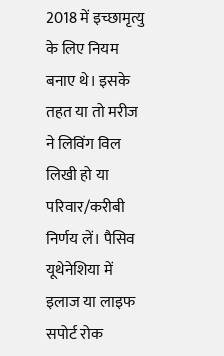2018 में इच्छामृत्यु के लिए नियम बनाए थे। इसके तहत या तो मरीज ने लिविंग विल लिखी हो या परिवार/करीबी निर्णय लें। पैसिव यूथेनेशिया में इलाज या लाइफ सपोर्ट रोक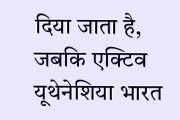दिया जाता है, जबकि एक्टिव यूथेनेशिया भारत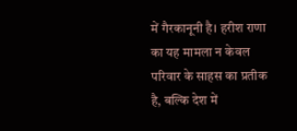में गैरकानूनी है। हरीश राणा का यह मामला न केवल परिवार के साहस का प्रतीक है, बल्कि देश में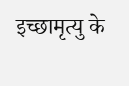इच्छामृत्यु के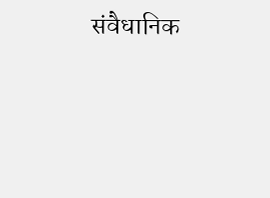संवैधानिक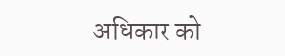अधिकार को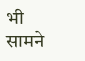भी सामने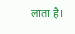लाता है।